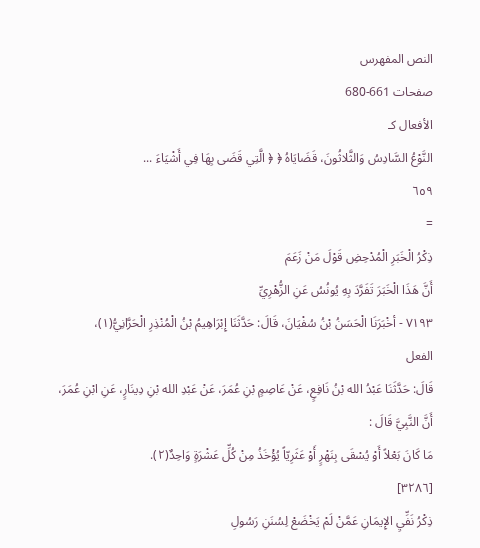النص المفهرس
صفحات 661-680
الأفعال كـ
النَّوْعُ السَّادِسُ وَالثَّلاثُونَ، قَضَايَاهُ ﴿ ﴿ الَّتِي قَضَى بِهَا فِي أَشْيَاءَ ...
٦٥٩
=
ذِكْرُ الْخَبَرِ الْمُدْحِضِ قَوْلَ مَنْ زَعَمَ
أَنَّ هَذَا الْخَبَرَ تَفَرَّدَ بِهِ يُونُسُ عَنِ الزُّهْرِيِّ
٧١٩٣ - أخْبَرَنَا الْحَسَنُ بْنُ سُفْيَانَ، قَالَ: حَدَّثَنَا إِبْرَاهِيمُ بْنُ الْمُنْذِرِ الْحَرَّانِيُّ(١)،
الفعل
قَالَ: حَدَّثَنَا عَبْدُ الله بْنُ نَافِعٍ، عَنْ عَاصِمٍ بْنِ عُمَرَ، عَنْ عَبْدِ الله بْنِ دِينَارٍ، عَنِ ابْنِ عُمَرَ،
أَنَّ النَّبِيَّ قَالَ :
مَا كَانَ بَعْلاً أَوْ يُسْقَى بِنَهْرٍ أَوْ عَثَرِيّاً يُؤْخَذُ مِنْ كُلِّ عَشْرَةٍ وَاحِدٌ(٢).
[٣٢٨٦]
ذِكْرُ نَفِّيِ الإِيمَانِ عَمَّنْ لَمْ يَخْضَعْ لِسُنَنِ رَسُولِ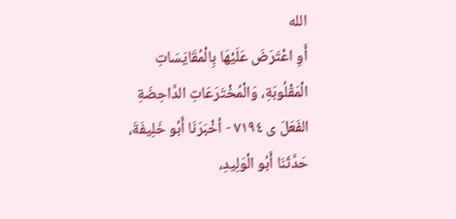الله
أَوِ اعْتَرَضَ عَلَيْهَا بِالْمُقَايَسَاتِ الْمَقْلُوبَةِ، وَالْمُخْتَرَعَاتِ الدَّاحِضَةِ
الفَعَلَ ى ٧١٩٤ - أخْبَرَنَا أَبُو خَلِيفَةَ، حَدَّثَنَا أَبُو الْوَلِيدِ،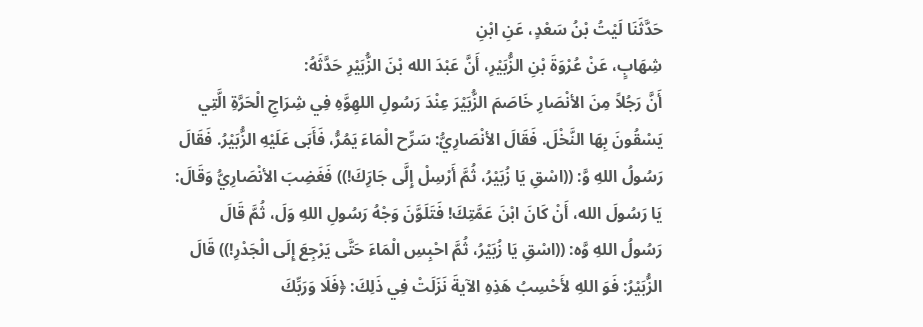حَدَّثَنَا لَيْتُ بْنُ سَعْدٍ، عَنِ ابْنِ
شِهَابٍ، عَنْ عُرْوَةَ بْنِ الزُّبَيْرِ، أَنَّ عَبْدَ الله بْنَ الزُّبَيْرِ حَدَّثَهُ:
أَنَّ رَجُلاً مِنَ الأنْصَارِ خَاصَمَ الزُّبَيْرَ عِنْدَ رَسُولِ اللهِوَّهِ فِي شِرَاجِ الْحَرَّةِ الَّتِي
يَسْقُونَ بِهَا النَّخْلَ. فَقَالَ الأنْصَارِيُّ: سَرِّح الْمَاءَ يَمُرُّ، فَأَبَى عَلَيْهِ الزُّبَيْرُ. فَقَالَ
رَسُولُ اللهِ وَّ: ((اسْقِ يَا زُبَيْرُ، ثُمَّ أَرْسِلْ إِلَّى جَارَِكَ!)) فَغَضِبَ الأنْصَارِيُّ وَقَالَ:
يَا رَسُولَ الله، أَنْ كَانَ ابْنَ عَمَّتِكَ! فَتَلَوَّنَ وَجْهُ رَسُولِ اللهِ وَلَ، ثُمَّ قَالَ
رَسُولُ اللهِ وَّه: ((اسْقِ يَا زُبَيْرُ، ثُمَّ احْبِسِ الْمَاءَ حَتَّى يَرْجِعَ إِلَى الْجَدْرِ!)) قَالَ
الزُّبَيْرُ: فَوَ اللهِ لأَحْسِبُ هَذِهِ الآيةَ نَزَلَتْ فِي ذَلِكَ: ﴿فَلَا وَرَبِّكَ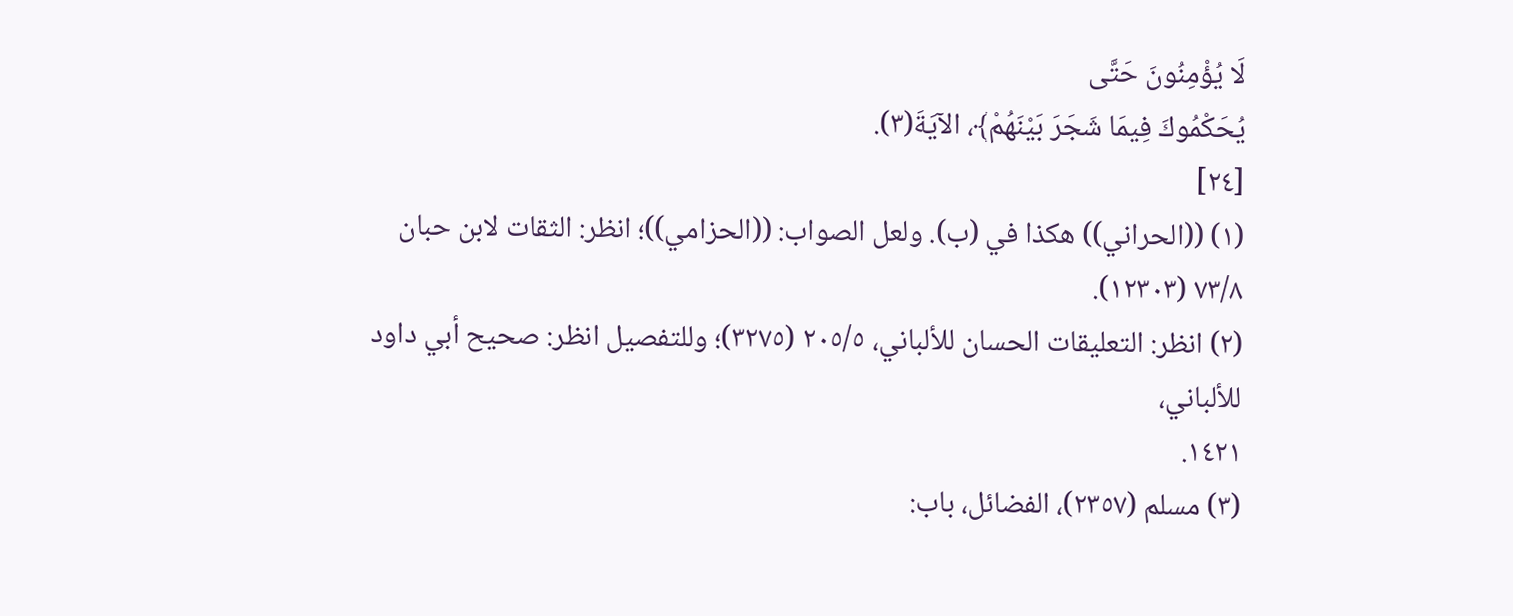لَا يُؤْمِنُونَ حَتَّى
يُحَكْمُوكَ فِيمَا شَجَرَ بَيْنَهُمْ﴾، الآيَةَ(٣).
[٢٤]
(١) ((الحراني)) هكذا في (ب). ولعل الصواب: ((الحزامي))؛ انظر: الثقات لابن حبان ٧٣/٨ (١٢٣٠٣).
(٢) انظر: التعليقات الحسان للألباني، ٢٠٥/٥ (٣٢٧٥)؛ وللتفصيل انظر: صحيح أبي داود للألباني،
١٤٢١.
(٣) مسلم (٢٣٥٧)، الفضائل، باب: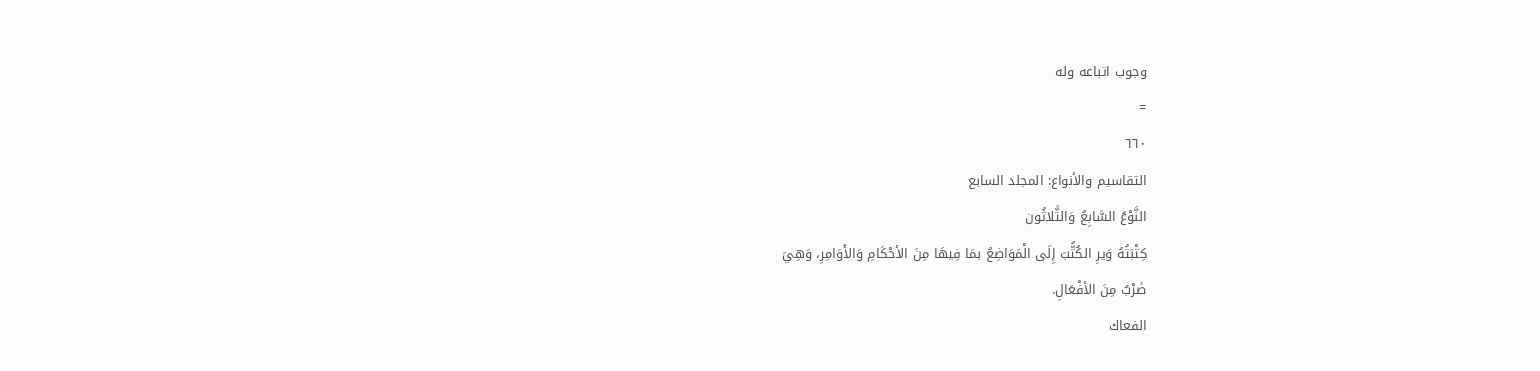وجوب اتباعه وله
=
٦٦٠
التقاسيم والأنواع: المجلد السابع
النَّوْعُ السَّابِعُ وَالثَّلاثُون
كِتْبَتُهُ وَيرِ الكُتُّبَ إِلَى الْمَوَاضِعُ بمَا فِيهَا مِنَ الأحْكَامِ وَالأَوَامِرِ، وَهِيَ
ضَرْبٌ مِنَ الأفْعَالِ.
الفعاك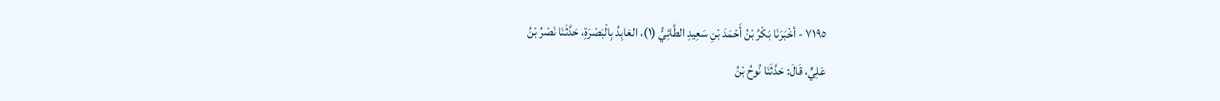٧١٩٥ - أخْبَرَنَا بَكْرُ بْنُ أَحْمَدَ بْنِ سَعِيدِ الطَّائِيُّ (١)، العَابِدُ بِالْبَصْرَةِ، حَدَّثَنَا نَصْرُ بْنُ
عَلِيٍّ، قَالَ: حَدَّثَنَا نُوحُ بْنُ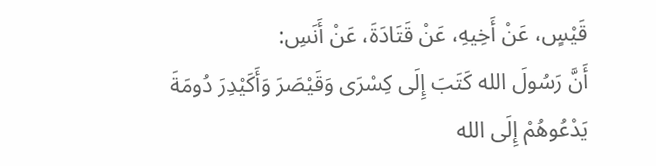قَيْسٍ، عَنْ أَخِيهِ، عَنْ قَتَادَةَ، عَنْ أَنَسِ:
أَنَّ رَسُولَ الله كَتَبَ إِلَى كِسْرَى وَقَيْصَرَ وَأَكَيْدِرَ دُومَةَ يَدْعُوهُمْ إِلَى الله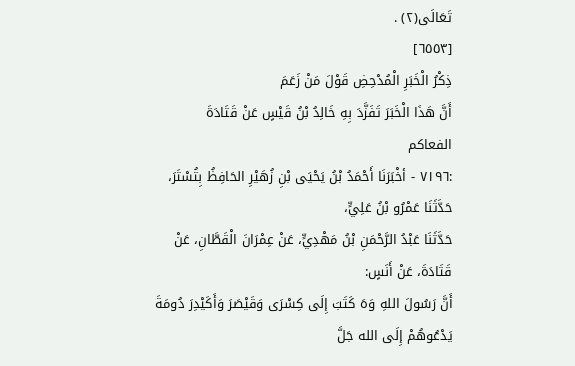تَعَالَى(٢) .
[٦٥٥٣]
ذِكْرُ الْخَبَرِ الْمُدْحِضِ قَوْلَ مَنْ زَعَمَ
أَنَّ هَذَا الْخَبَرَ تَفَزَّدَ بِهِ خَالِدُ بْنُ قَيْسٍ عَنْ قَتَادَةَ
الفعاكم
:٧١٩٦ - أخْبَرَنَا أَحْمَدُ بْنُ يَحْيَى بْنِ زُهَيْرِ الحَافِظُ بِتُسْتَرَ، حَدَّثَنَا عَمْرُو بْنُ عَلِيٍّ،
حَدَّثَنَا عَبْدُ الرَّحْمَنِ بْنُ مَهْدِيٍّ، عَنْ عِمْرَانَ الْقَطَّانِ، عَنْ قَتَادَةَ، عَنْ أَنَسٍ:
أَنَّ رَسُولَ اللهِ وَهَ كَتَبَ إِلَى كِسْرَى وَقَيْصَرَ وَأَكَيْدِرَ دُومَةَ يَدْعُوهُمْ إِلَى الله جَلَّ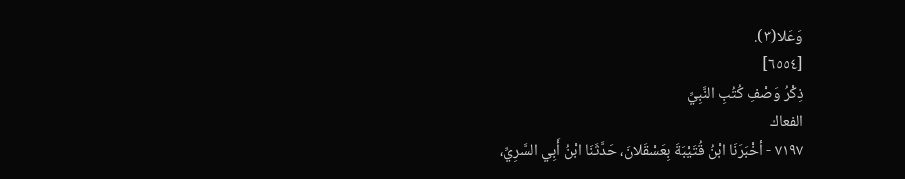وَعَلا(٣).
[٦٥٥٤]
ذِكْرُ وَصْفِ كُتُبِ النَّبِيِّ
الفعاك
٧١٩٧ - أخْبَرَنَا ابْنُ قُتَيْبَةَ بِعَسْقَلانَ، حَدَّثَنَا ابْنُ أَبِي السَّرِيِّ،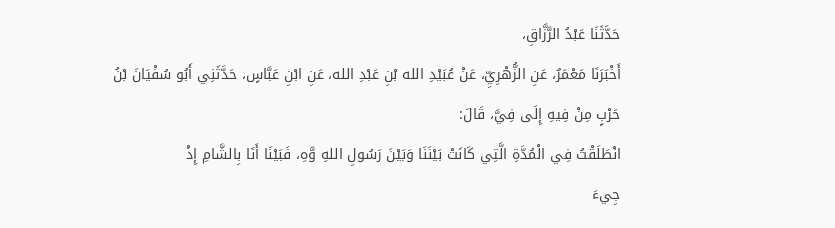حَدَّثَنَا عَبْدُ الرَّزَّاقِ،
أَخْبَرَنَا مَعْمَرٌ، عَنِ الزُّهْرِيِّ، عَنْ عُبَيْدِ الله بْنِ عَبْدِ الله، عَنِ ابْنِ عَبَّاسٍ، حَدَّثَنِي أَبُو سُفْيَانَ بْنُ
حَرْبٍ مِنْ فِيهِ إِلَى فِيَّ، قَالَ:
انْطَلَقْتُ فِي الْمُدَّةِ الَّتِي كَانَتْ بَيْنَنَا وَبَيْنَ رَسُولِ اللهِ وَّهِ، فَبَيْنَا أَنَا بِالشَّامِ إِذْ
جِيءَ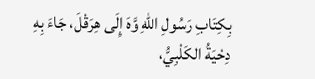بِكِتَابِ رَسُولِ اللهِ وَّهَ إِلَى هِرَقْلَ، جَاءَ بِهِ دِحْيَةُ الكَلْبِيُّ،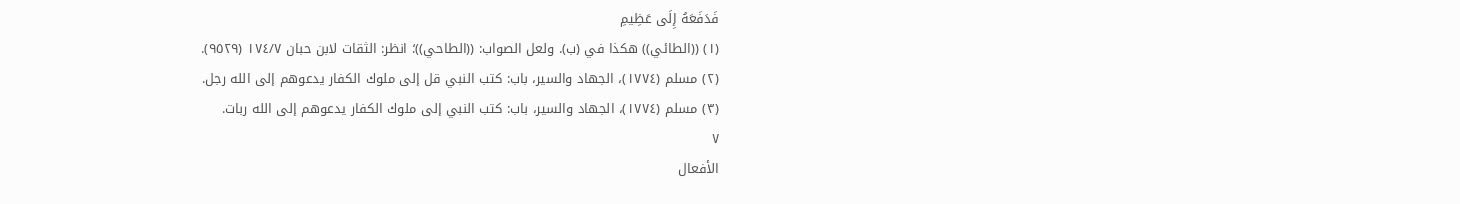فَدَفَعَهُ إِلَى عَظِيمِ
(١) ((الطائي)) هكذا في (ب). ولعل الصواب: ((الطاحي))؛ انظر: الثقات لابن حبان ١٧٤/٧ (٩٥٢٩).
(٢) مسلم (١٧٧٤)، الجهاد والسير، باب: كتب النبي قل إلى ملوك الكفار يدعوهم إلى الله رجل.
(٣) مسلم (١٧٧٤)، الجهاد والسير، باب: كتب النبي إلى ملوك الكفار يدعوهم إلى الله ربات.
٧
الأفعال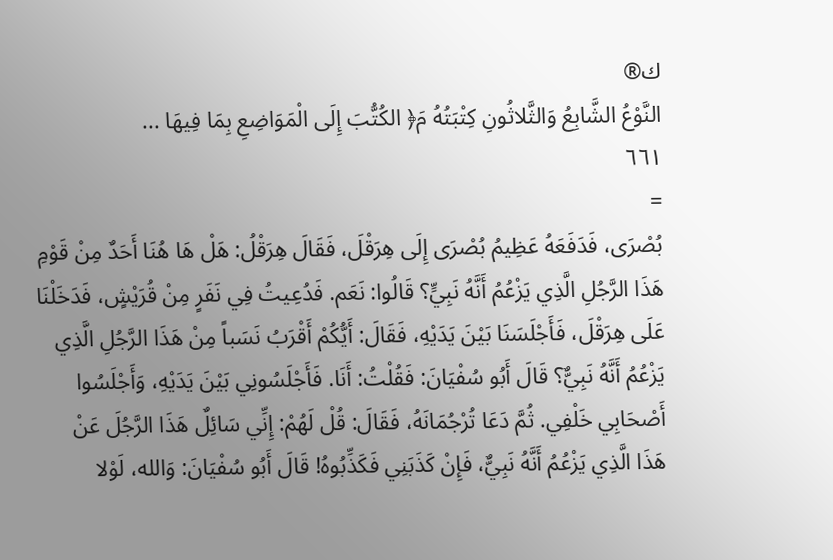ك®
النَّوْعُ الشَّابِعُ وَالثَّلاثُونِ كِتْبَتُهُ مَ﴿ الكُتُّبَ إِلَى الْمَوَاضِعِ بِمَا فِيهَا ...
٦٦١
=
بُصْرَى، فَدَفَعَهُ عَظِيمُ بُصْرَى إِلَى هِرَقْلَ، فَقَالَ هِرَقْلُ: هَلْ هَا هُنَا أَحَدٌ مِنْ قَوْمِ
هَذَا الرَّجُلِ الَّذِي يَزْعُمُ أَنَّهُ نَبِيٍّ؟ قَالُوا: نَعَم. فَدُعِيتُ فِي نَفَرٍ مِنْ قُرَيْشٍ، فَدَخَلْنَا
عَلَى هِرَقْلَ، فَأَجْلَسَنَا بَيْنَ يَدَيْهِ، فَقَالَ: أَيُّكُمْ أَقْرَبُ نَسَباً مِنْ هَذَا الرَّجُلِ الَّذِي
يَزْعُمُ أَنَّهُ نَبِيٌّ؟ قَالَ أَبُو سُفْيَانَ: فَقُلْتُ: أَنَا. فَأَجْلَسُونِي بَيْنَ يَدَيْهِ، وَأَجْلَسُوا
أَصْحَابِي خَلْفِي. ثُمَّ دَعَا تُرْجُمَانَهُ، فَقَالَ: قُلْ لَهُمْ: إِنِّي سَائِلٌ هَذَا الرَّجُلَ عَنْ
هَذَا الَّذِي يَزْعُمُ أَنَّهُ نَبِيٌّ، فَإِنْ كَذَبَنِي فَكَذِّبُوهُ! قَالَ أَبُو سُفْيَانَ: وَالله، لَوْلا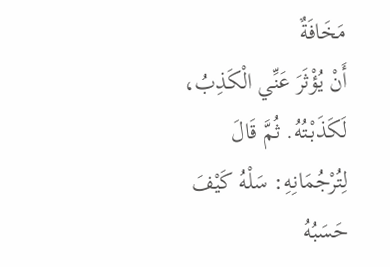مَخَافَةٌ
أَنْ يُؤْثَرَ عَنِّي الْكَذِبُ، لَكَذَبْتُهُ. ثُمَّ قَالَ لِتُرْجُمَانِهِ: سَلْهُ كَيْفَ حَسَبُهُ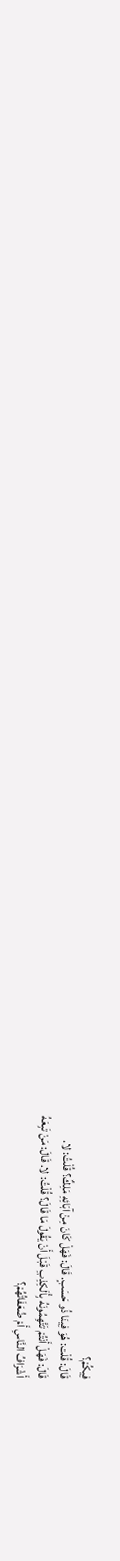فِيكُمْ؟
قَالَ: قُلْت: هُوَ فِينَا ذُو حَسَبٍ. قَالَ: فَهَلْ كَانَ مِنْ آبَائِهِ مَلِكٌ؟ قُلْتُ: لا.
قَالَ: فَهَلْ أَنْتُمْ تَتَّهِمُونَهُ بِأْلَكِذِبِ قَبْلَ أَنْ يَقُولَ مَا قَالَ؟ قُلْتُ: لا. قَالَ: مَنْ تَبِعَهُ
أَشْرَافُ النَّاسِ أَمْ ضُعَفَاتُهُمْ؟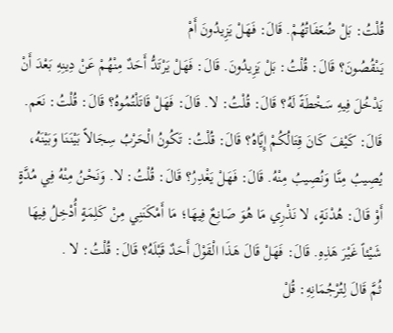قُلْتُ: بَلْ ضُعَفَاتُهُمْ. قَالَ: فَهَلْ يَزِيدُونَ أَمْ
يَنْقُصُونَ؟ قَالَ: قُلْتُ: بَلْ يَزِيدُونَ. قَالَ: فَهَلْ يَرْتَدُّ أَحَدٌ مِنْهُمْ عَنْ دِينِهِ بَعْدَ أَنْ
يَدْخُلَ فِيهِ سَخْطَةً لَهُ؟ قَالَ: قُلْتُ: لا. قَالَ: فَهَلْ قَاتَلْتُمُوهُ؟ قَالَ: قُلْتُ: نَعَم.
قَالَ: كَيْفَ كَانَ قِتَالُكُمْ إِيَّاهُ؟ قَالَ: قُلْتُ: تَكُونُ الْحَرْبُ سِجَالاً بَيْنَنَا وَبَيْنَهُ،
يُصِيبُ مِنَّا وَنُصِيبُ مِنْهُ. قَالَ: فَهَلْ يَغْدِرُ؟ قَالَ: قُلْتُ: لا. وَنَحْنُ مِنْهُ فِي مُدَّةٍ
أَوْ قَالَ: هُدْنَةٍ، لا نَذْرِي مَا هُوَ صَانِعٌ فِيهَا؛ مَا أَمْكَنَنِي مِنْ كَلِمَةٍ أُدْخِلُ فِيهَا
شَيْئاً غَيْرَ هَذِهِ. قَالَ: فَهَلْ قَالَ هَذَا الْقَوْلَ أَحَدٌ قَبْلَهُ؟ قَالَ: قُلْتُ: لا .
ثُمَّ قَالَ لِتُرْجُمَانِهِ: قُلْ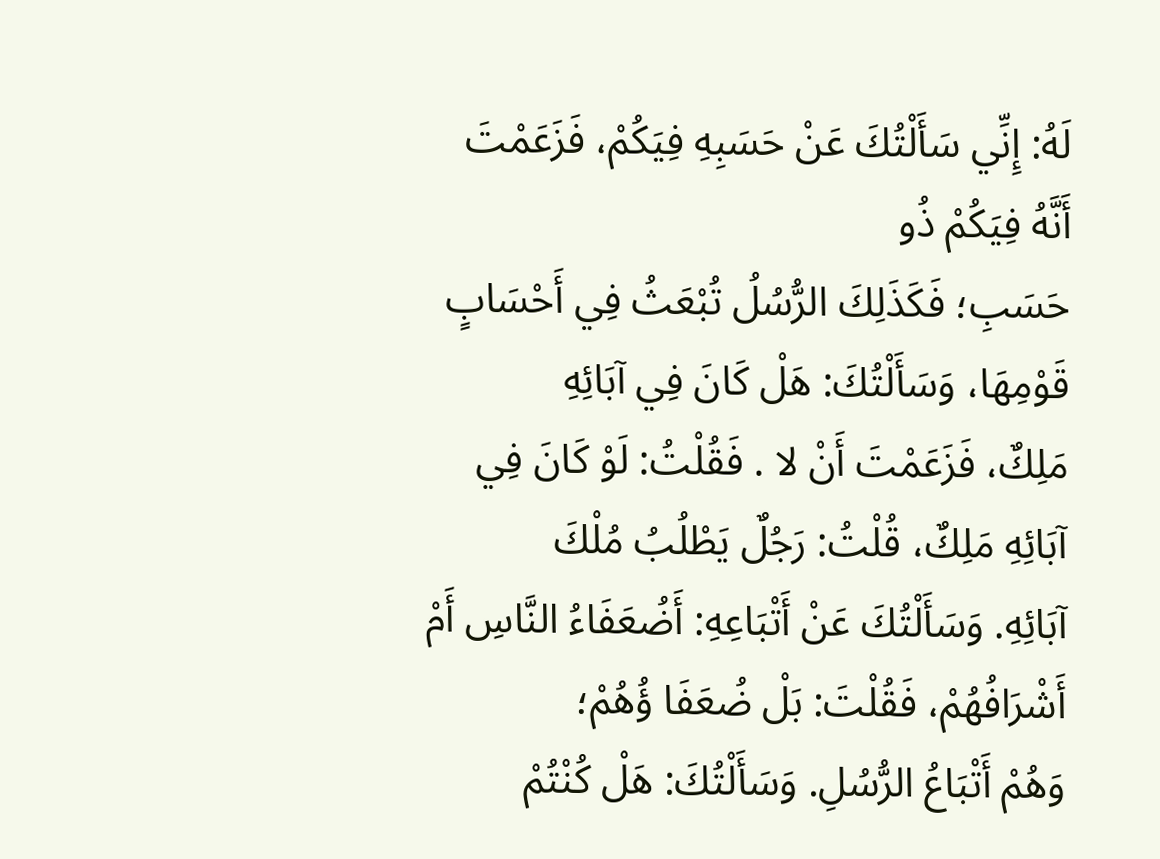لَهُ: إِنِّي سَأَلْتُكَ عَنْ حَسَبِهِ فِيَكُمْ، فَزَعَمْتَ أَنَّهُ فِيَكُمْ ذُو
حَسَبِ؛ فَكَذَلِكَ الرُّسُلُ تُبْعَثُ فِي أَحْسَابٍ قَوْمِهَا، وَسَأَلْتُكَ: هَلْ كَانَ فِي آبَائِهِ
مَلِكٌ، فَزَعَمْتَ أَنْ لا . فَقُلْتُ: لَوْ كَانَ فِي آبَائِهِ مَلِكٌ، قُلْتُ: رَجُلٌ يَطْلُبُ مُلْكَ
آبَائِهِ. وَسَأَلْتُكَ عَنْ أَتْبَاعِهِ: أَضُعَفَاءُ النَّاسِ أَمْ أَشْرَافُهُمْ، فَقُلْتَ: بَلْ ضُعَفَا ؤُهُمْ؛
وَهُمْ أَتْبَاعُ الرُّسُلِ. وَسَأَلْتُكَ: هَلْ كُنْتُمْ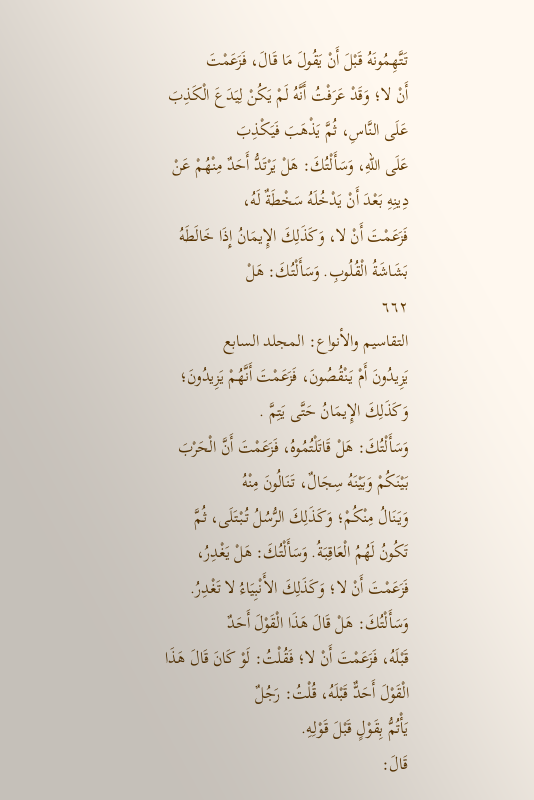تَتَّهِمُونَهُ قَبْلَ أَنْ يَقُولَ مَا قَالَ، فَزَعَمْتَ
أَنْ لا؛ وَقَدْ عَرَفْتُ أَنَّهُ لَمْ يَكُنْ لِيَدَعَ الْكَذِبَ عَلَى النَّاسِ، ثُمَّ يَذْهَبَ فَيَكْذِبَ
عَلَى اللهِ، وَسَأَلْتُكَ: هَلْ يَرْتَدُّ أَحَدٌ مِنْهُمْ عَنْ دِينِهِ بَعْدَ أَنْ يَدْخُلَهُ سَخْطَةٌ لَهُ،
فَزَعَمْتَ أَنْ لا، وَكَذَلِكَ الإِيمَانُ إِذَا خَالَطَهُ بَشَاشَةُ الْقُلُوبِ. وَسَأَلْتُكَ: هَلْ
٦٦٢
التقاسيم والأنواع: المجلد السابع
يَزِيدُونَ أَمْ يَنْقُصُونَ، فَزَعَمْتَ أَنَّهُمْ يَزِيدُونَ؛ وَكَذَلِكَ الإِيمَانُ حَتَّى يَتِمَّ .
وَسَأَلْتُكَ: هَلْ قَاتَلْتُمُوهُ، فَزَعَمْتَ أَنَّ الْحَرْبَ بَيْنَكُمْ وَبَيْنَهُ سِجَالٌ، تَنَالُونَ مِنْهُ
وَيَنَالُ مِنْكُمْ؛ وَكَذَلِكَ الرُّسُلُ تُبْتَلَى، ثُمَّ تَكُونُ لَهُمُ الْعَاقِبَةُ. وَسَأَلْتُكَ: هَلْ يَغْدِرُ،
فَزَعَمْتَ أَنْ لا؛ وَكَذَلِكَ الأَنْبِيَاءُ لا تَغْدِرُ. وَسَأَلْتُكَ: هَلْ قَالَ هَذَا الْقَوْلَ أَحَدٌ
قَبْلَهُ، فَزَعَمْتَ أَنْ لا؛ فَقُلْتُ: لَوْ كَانَ قَالَ هَذَا الْقَوْلَ أَحَدٌّ قَبْلَهُ، قُلْتُ: رَجُلٌ
يَأْتُمُّ بِقَوْلٍ قَبْلَ قَوْلِهِ.
قَالَ: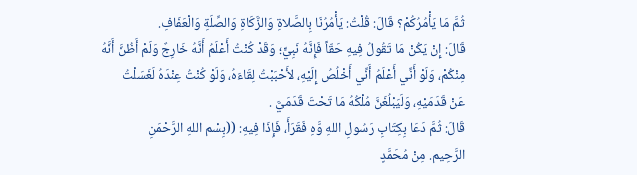ثُمَّ مَا يَأْمُرُكُمْ؟ قَالَ: قُلْتُ: يَأْمُرُنَا بِالصَّلاةِ وَالزَّكَاةِ وَالصِّلَةِ وَالْعَفَافِ.
قَالَ: إِنْ يَكُنْ مَا تَقُولُ فِيهِ حَقّاً فَإِنَّهُ نَبِيٍّ؛ وَقَدْ كُنْتُ أَعْلَمُ أَنَّهُ خَارِجٌ وَلَمْ أَظُنَّ أَنَّهُ
مِنْكُمْ، وَلَوْ أَنِّي أَعْلَمُ أَنِّي أَخْلُصُ إِلَيْهِ، لأَحْبَبْتُ لِقَاءَهُ، وَلَوْ كُنْتُ عِنْدَهُ لَغَسَلْتُ
عَنْ قَدَمَيْهِ، وَلَيَبْلُغَنَّ مُلْكُهُ مَا تَحْتَ قَدَمَيَّ .
قَالَ: ثُمَّ دَعَا بِكِتَابِ رَسُولِ اللهِ وَّهِ فَقَرَأَ، فَإِذَا فِيهِ: ((بِسْم اللهِ الرَّحْمَنِ
الرَّحِيم. مِنْ مُحَمَّدٍ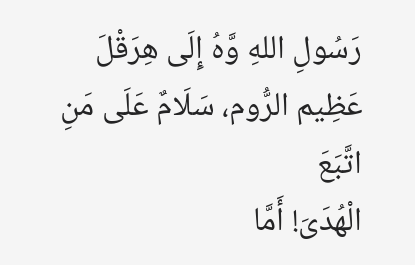رَسُولِ اللهِ وَّهُ إِلَى هِرَقْلَ عَظِيم الرُّوم، سَلَامٌ عَلَى مَنِ اتَّبَعَ
الْهُدَىَ! أَمَّا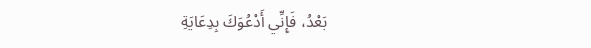بَعْدُ، فَإِنِّي أَدْعُوَكَ بِدِعَايَةِ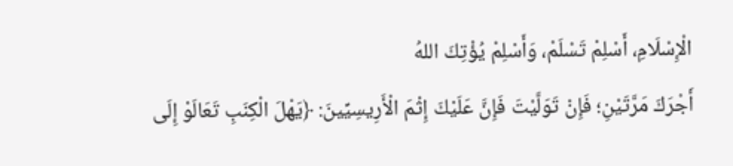الْإِسْلَامِ، أَسْلِمْ تَسْلَمْ، وَأَسْلِمْ يُؤْتِكَ اللهُ
أَجْرَكَ مَرَّتَيْنِ؛ فَإِنْ تَوَلَّيْتَ فَإِنَّ عَلَيْكَ إِثْمَ الْأَرِيسِيِّينَ: ﴿يَهْلَ الْكِنَبِ تَعَالَوْ إِلَى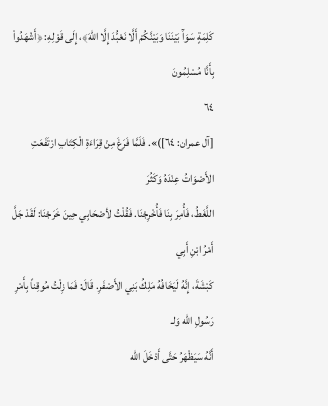كَلِمَةٍ سَوَآَ بَيْنَنَا وَبَيْنَّكُمْ أَلَّا نَعْبُّدَ إِلَّا اللّهَ﴾، إِلَى قَوْلِهِ: ﴿أَشْهَدُواْ بِأَنَّا مُسْلِمُونَ
٦٤
[آل عمران: ٦٤])». فَلَمَّا فَرَغَ مِنْ قِرَاءَةِ الْكِتَابِ ارْتَفَعَتِ الأَصْوَاتُ عِنْدَهُ وَكَثُرَ
اللَّغَطُ، فَأُمِرَ بِنَا فَأُخْرِجْنَا. فَقُلْتُ لأصْحَابِي حِينَ خَرَجْنَا: لَقَدْ جَلَّ أَمْرُ ابْنِ أَبِي
كَبْشَةَ، إِنَّهُ لَيَخَافُهُ مَلِكُ بَنِي الأَصْفَرِ. قَالَ: فَمَا زِلْتُ مُوقِناً بِأَمْرِ رَسُولِ الله وَلـ
أَنَّهُ سَيَظْهَرُ حَتَّى أَدْخَلَ الله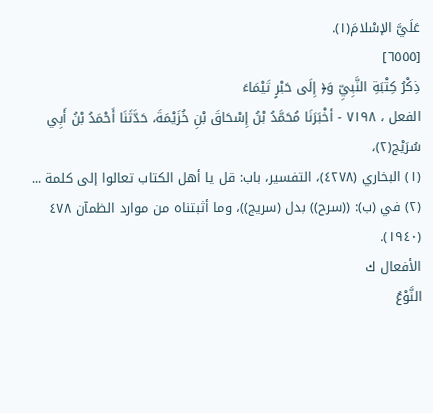عَلَيَّ الإسْلامَ(١).
[٦٥٥٥]
ذِكْرُ كِتْبَةِ النَّبِيِّ وَ﴿ إِلَى حَبْرٍ تَيْمَاءَ
الفعل ، ٧١٩٨ - أخْبَرَنَا مُحَمَّدُ بْنُ إِسْحَاقَ بْنِ خُزَيْمَةَ، حَدَّثَنَا أَحْمَدُ بْنُ أَبِي سُرَيْج(٢)،
(١) البخاري (٤٢٧٨)، التفسير، باب: قل يا أهل الكتاب تعالوا إلى كلمة ...
(٢) في (ب): ((سرح)) بدل (سريج))، وما أثبتناه من موارد الظمآن ٤٧٨ (١٩٤٠).
الأفعال ك
النَّوْعُ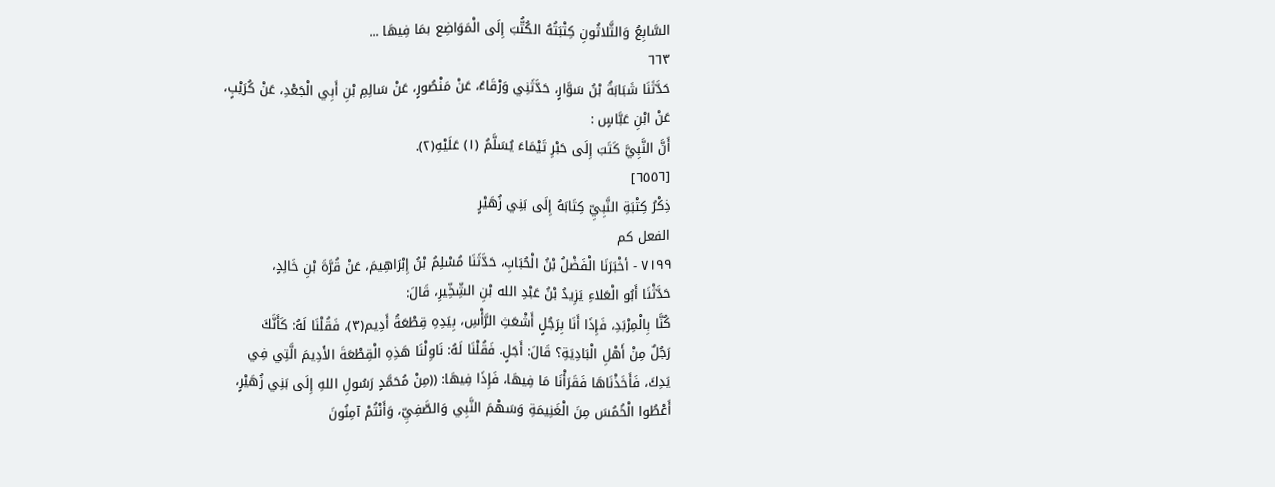السَّابِعُ وَالثَّلاثُونِ كِتْبَتُهُ الكُتُّبَ إِلَى الْمَوَاضِع بمَا فِيهَا ...
٦٦٣
حَدَّثَنَا شَبَابَةُ بْنُ سَوَّارٍ، حَدَّثَنِي وَرْقَاءُ، عَنْ مَنْصُورٍ، عَنْ سَالِمِ بْنِ أَبِي الْجَعْدِ، عَنْ كُرَيْبٍ،
عَنْ ابْنِ عَبَّاسٍ :
أَنَّ النَّبِيَّ كَتَبَ إِلَى حَبْرِ تَيْمَاءَ يُسَلَّمُ (١) عَلَيْهِ(٢).
[٦٥٥٦]
ذِكْرُ كِتْبَةِ النَّبِيِّ كِتَابَهُ إِلَى بَنِي زُهَيْرٍ
الفعل كم
٧١٩٩ - أخْبَرَنَا الْفَضْلُ بْنُ الْحُبَابِ، حَدَّثَنَا مُسْلِمُ بْنُ إِبْرَاهِيمَ، عَنْ قُرَّةَ بْنِ خَالِدٍ،
حَدَّثْنَا أَبُو الْعَلاءِ يَزِيدُ بْنُ عَبْدِ الله بْنِ الشِّخِّيرِ، قَالَ:
كُنَّا بِالْمِرْبَدِ، فَإِذَا أَنَا بِرَجُلٍ أَشْعَثِ الرَّأْسِ، بِيَدِهِ قِطْعَةُ أَدِيم(٣)، فَقُلْنَا لَهُ: كَأَنَّكَ
رَجُلٌ مِنْ أَهْلِ الْبَادِيَةِ؟ قَالَ: أَجَلٍ. فَقُلْنَا لَهُ: نَاوِلْنَا هَذِهِ الْقِطْعَةَ الأَدِيمَ الَّتِي فِي
يَدِكَ، فَأَخَذْنَاهَا فَقَرَأْنَا مَا فِيهَا، فَإِذَا فِيهَا: ((مِنْ مُحَمَّدٍ رَسُولِ اللهِ إِلَى بَنِي زُهَيْرٍ،
أَعْطُوا الْخُمُسَ مِنَ الْغَنِيمَةِ وَسَهْمَ النَّبِي وَالصَّفِيِّ، وَأَنْتُمْ آمِنُونَ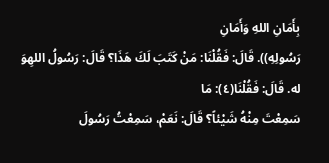بِأَمَانِ اللهِ وَأَمَانِ
رَسُولِهِ)). قَالَ: فَقُلْنَا: مَنْ كَتَبَ لَكَ هَذَا؟ قَالَ: رَسُولُ اللهِوَ له. قَالَ: فَقُلْنَا(٤): مَا
سَمِعْتَ مِنْهُ شَيْئاً؟ قَالَ: نَعَمْ، سَمِعْتُ رَسُولَ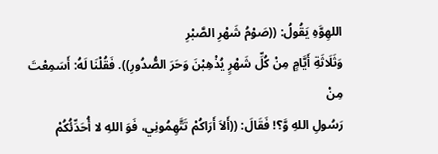اللهِوَّهِ يَقُولُ: ((صَوْمُ شَهْرِ الصَّبْرِ
وَثَلَاثَةِ أَيَّامٍ مِنْ كُلِّ شَهْرٍ يُذْهِبْنَ وَحَرَ الصُّدُورِ)). فَقُلْنَا لَهُ: أَسَمِعْتَ مِنْ
رَسُولِ اللهِ وَّ؟! فَقَالَ: ((أَلاَ أَرَاكُمْ تَتَّهِمُونِي، فَوَ اللهِ لا أُحَدِّئُكُمْ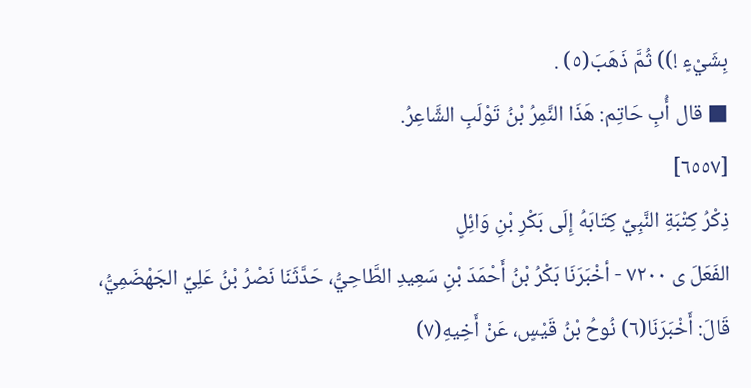بِشَيْءٍ !)) ثُمَّ ذَهَبَ(٥) .
■ قال أُبِ حَاتِم: هَذَا النَّمِرُ بْنُ تَوْلَبِ الشَّاعِرُ.
[٦٥٥٧]
ذِكْرُ كِتْبَةِ النَّبِيِّ كِتَابَهُ إِلَى بَكْرِ بْنِ وَائِلٍ
الفَعَلَ ى ٧٢٠٠ - أخْبَرَنَا بَكْرُ بْنُ أَحْمَدَ بْنِ سَعِيدِ الطَّاحِيُّ، حَدَّثَنَا نَصْرُ بْنُ عَلِيِّ الجَهْضَمِيُّ،
قَالَ: أَخْبَرَنَا(٦) نُوحُ بْنُ قَيْسٍ، عَنْ أَخِيهِ(٧)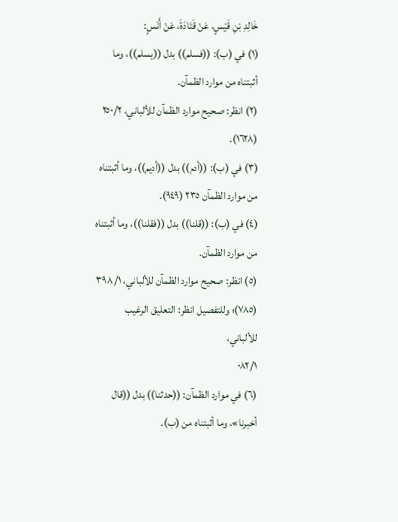خَالِدِ بْنِ قَيْسٍ، عَنْ قَتَادَةَ، عَنْ أَنَسٍ:
(١) في (ب): ((فسلم)) بدل ((يسلم))، وما أثبتناه من موارد الظمآن.
(٢) انظر: صحيح موارد الظمآن للألباني، ٢٥٠/٢ (١٦٢٨).
(٣) في (ب): ((أدم)) بدل ((أديم))، وما أثبتناه من موارد الظمآن ٢٣٥ (٩٤٩).
(٤) في (ب): ((قلنا)) بدل ((فقلنا))، وما أثبتناه من موارد الظمآن.
(٥) انظر: صحيح موارد الظمآن للألباني، ٣٩٨/١ (٧٨٥)؛ وللتفصيل انظر: التعليق الرغيب للألباني،
٠٨٢/١
(٦) في موارد الظمآن: ((حدثنا)) بدل ((قال أخبرنا»، وما أثبتناه من (ب).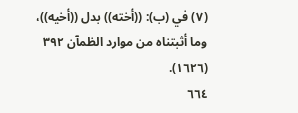(٧) في (ب): ((أخته)) بدل ((أخيه))، وما أثبتناه من موارد الظمآن ٣٩٢ (١٦٢٦).
٦٦٤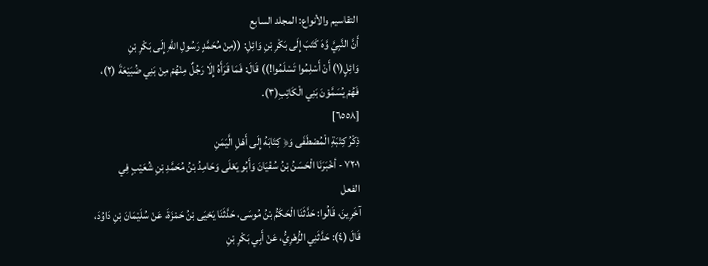التقاسيم والأنواع: المجلد السابع
أَنَّ النَّبِيَّ وَّهَ كَتَبَ إِلَى بَكْرِ بْنِ وَائِلِ: ((مِنْ مُحَمَّدٍ رَسُولِ اللهِ إِلَى بَكْرِ بْنِ
وَائِلٍ(١) أَنْ أَسْلِمُوا تَسْلَمُوا!)) قَالَ: فَمَا قَرَأَهُ إِلَا رَجُلٌ مِنْهُمْ مِنْ بَنِي ضُبَيْعَةَ (٢)،
فَهُمْ يُسَمَّوْنَ بَنِي الْكَاتِبِ(٣).
[٦٥٥٨]
ذِكْرُ كِتْبَةِ الْمُصْطَفَى وَ﴿ كِتَابَهُ إِلَى أَهْلِ الَّيَمَنِ
٧٢٠١ - أخْبَرَنَا الْحَسَنُ بْنُ سُفْيَانَ وَأَبُو يَعْلَى وَحَامِدُ بْنُ مُحَمَّدِ بْنِ شُعَيْبٍ فِي
الفعل
آخَرِينَ، قَالُوا: حَدَّثَنَا الْحَكَمُّ بْنُ مُوسَى، حَدَّثَنَا يَحْيَى بْنُ حَمْزَةَ، عَنْ سُلَيْمَانَ بْنِ دَاوُدَ،
قَالَ (٤): حَدَّثَنِي الزُّهْرِيُّ، عَنْ أَبِي بَكْرِ بْنِ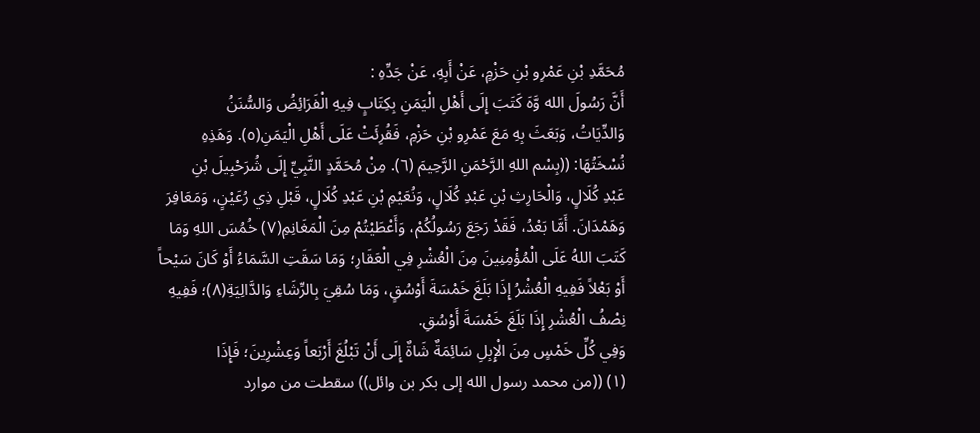مُحَمَّدِ بْنِ عَمْرِو بْنِ حَزْمٍ، عَنْ أَبِهِ، عَنْ جَدِّهِ :
أَنَّ رَسُولَ الله وَّهَ كَتَبَ إِلَى أَهْلِ الْيَمَنِ بِكِتَابٍ فِيهِ الْفَرَائِضُ وَالسُّنَنُ
وَالدِّيَاتُ، وَبَعَثَ بِهِ مَعَ عَمْرِو بْنِ حَزْمِ، فَقُرِئَتْ عَلَى أَهْلِ الْيَمَنِ(٥). وَهَذِهِ
نُسْخَتُهَا: ((بِسْم اللهِ الرَّحْمَنِ الرَّحِيمَ (٦). مِنْ مُحَمَّدٍ النَّبِيِّ إِلَى شُرَحْبِيلَ بْنِ
عَبْدِ كُلَالٍ، وَالْحَارِثِ بْنِ عَبْدِ كُلَالٍ، وَنُعَيْمِ بْنِ عَبْدِ كُلَالٍ، قَبْلِ ذِي رُعَيْنٍ، وَمَعَافِرَ
وَهَمْدَانَ. أَمَّا بَعْدُ، فَقَدْ رَجَعَ رَسُولُكُمْ، وَأَعْطَيْتُمْ مِنَ الْمَغَانِمِ(٧) خُمُسَ اللهِ وَمَا
كَتَبَ اللهُ عَلَى الْمُؤْمِنِينَ مِنَ الْعُشْرِ فِي الْعَقَارِ؛ وَمَا سَقَتِ السَّمَاءُ أَوْ كَانَ سَيْحاً
أَوْ بَعْلاً فَفِيهِ الْعُشْرُ إِذَا بَلَغَ خَمْسَةَ أَوْسُقٍ، وَمَا سُقِيَ بِالرِّشَاءِ وَالدَّالِيَةِ(٨)؛ فَفِيهِ
نِصْفُ الْعُشْرِ إِذَا بَلَغَ خَمْسَةَ أَوْسُقِ.
وَفِي كُلِّ خَمْسٍ مِنَ الْإِبِلِ سَائِمَةٌ شَاةٌ إِلَى أَنْ تَبْلُغَ أَرْبَعاً وَعِشْرِينَ؛ فَإِذَا
(١) ((من محمد رسول الله إلى بكر بن وائل)) سقطت من موارد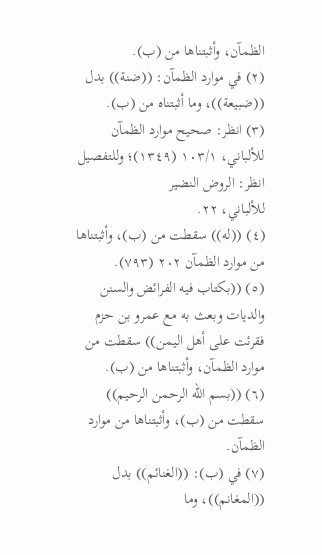الظمآن، وأثبتناها من (ب).
(٢) في موارد الظمآن: ((ضنة)) بدل ((ضبيعة))، وما أثبتناه من (ب).
(٣) انظر: صحيح موارد الظمآن للألباني، ١٠٣/١ (١٣٤٩)؛ وللتفصيل انظر: الروض النضير
للألباني، ٢٢.
(٤) ((له)) سقطت من (ب)، وأثبتناها من موارد الظمآن ٢٠٢ (٧٩٣).
(٥) ((بكتاب فيه الفرائض والسنن والديات وبعث به مع عمرو بن حزم فقرئت على أهل اليمن)) سقطت من
موارد الظمآن، وأثبتناها من (ب).
(٦) ((بسم الله الرحمن الرحيم)) سقطت من (ب)، وأثبتناها من موارد الظمآن.
(٧) في (ب): ((الغنائم)) بدل ((المغانم))، وما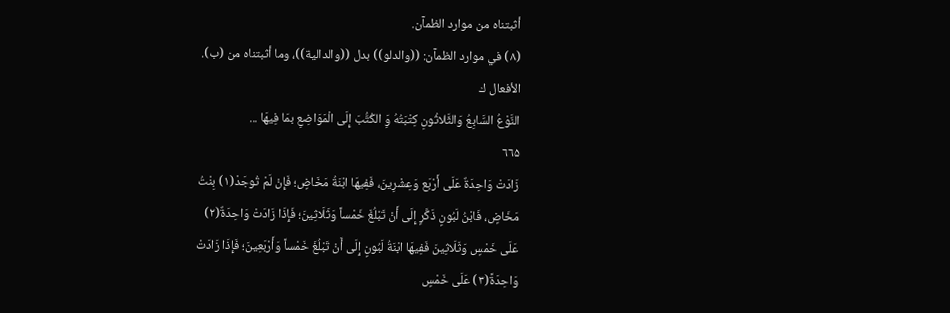أثبتناه من موارد الظمآن.
(٨) في موارد الظمآن: ((والدلو)) بدل ((والدالية))، وما أثبتناه من (ب).
الأفعال ك
النَّوْعُ السَّابِعُ وَالثَّلاثُونِ كِتْبَتُهُ وَِ الكُتُّبَ إِلَى الْمَوَاضِعِ بمَا فِيهَا ...
٦٦۵
زَادَتْ وَاحِدَةٌ عَلَى أَرْبَع وَعِشْرِينَ، فَفِيهَا ابْنَةُ مَخَاضٍ؛ فَإِنْ لَمْ تُوجَدْ(١) بِنْتُ
مَخَاضٍ، فَابْنُ لَبُونٍ ذَكَّرٍ إِلَى أَنْ تَبْلُغَ خَمْساً وَثَلَاثِينَ؛ فَإِذَا زَادَتْ وَاحِدَةٌ(٢)
عَلَى خَمْسٍ وَثَلَاثِينَ فَفِيهَا ابْنَةُ لَبُونٍ إِلَى أَنْ تَبْلُغَ خَمْساً وَأَرْبَعِينَ؛ فَإِذَا زَادَتْ
وَاحِدَةً(٣) عَلَى خَمْسٍ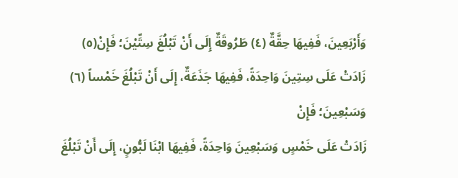وَأَرْبَعِينَ، فَفِيهَا حِقَّةٌ (٤) طَرُوقَةٌ إِلَى أَنْ تَبْلُغَ سِتِّيْنَ؛ فَإِنْ(٥)
زَادَتْ عَلَى سِتِينَ وَاحِدَةً، فَفِيهَا جَذَعَةٌ، إِلَى أَنْ تَبْلُغَ خَمْساً (٦) وَسَبْعِينَ؛ فَإِنْ
زَادَتْ عَلَى خَمْسٍ وَسَبْعِينَ وَاحِدَةً، فَفِيهَا ابْنَا لَبُّونٍ، إِلَى أَنْ تَبْلُغَ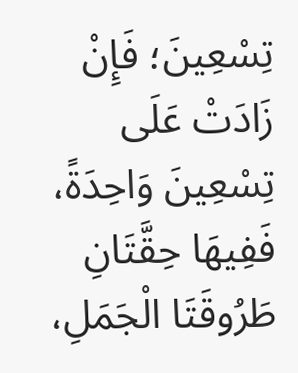تِسْعِينَ؛ فَإِنْ
زَادَتْ عَلَى تِسْعِينَ وَاحِدَةً، فَفِيهَا حِقَّتَانِ طَرُوقَتَا الْجَمَلِ،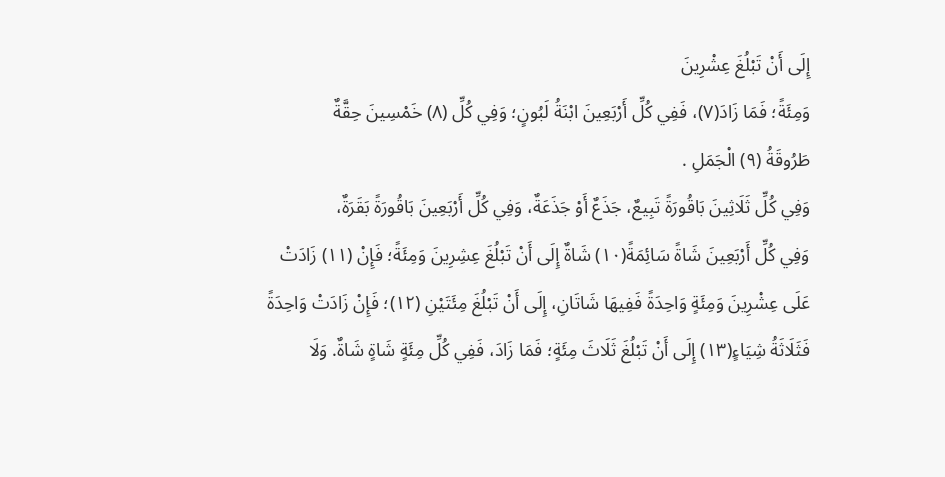إِلَى أَنْ تَبْلُغَ عِشْرِينَ
وَمِئَةً؛ فَمَا زَادَ(٧)، فَفِي كُلِّ أَرْبَعِينَ ابْنَةُ لَبُونٍ؛ وَفِي كُلِّ (٨) خَمْسِينَ حِقَّةٌ
طَرُوقَةُ (٩) الْجَمَلِ .
وَفِي كُلِّ ثَلَاثِينَ بَاقُورَةً تَبِيعٌ، جَذَعٌ أَوْ جَذَعَةٌ، وَفِي كُلِّ أَرْبَعِينَ بَاقُورَةً بَقَرَةٌ،
وَفِي كُلِّ أَرْبَعِينَ شَاةً سَائِمَةً(١٠) شَاةٌ إِلَى أَنْ تَبْلُغَ عِشِرِينَ وَمِئَةً؛ فَإِنْ (١١) زَادَتْ
عَلَى عِشْرِينَ وَمِئَةٍ وَاحِدَةً فَفِيهَا شَاتَانِ، إِلَى أَنْ تَبْلُغَ مِئَتَيْنِ (١٢)؛ فَإِنْ زَادَتْ وَاحِدَةً
فَثَلَاثَةُ شِيَاءٍ(١٣) إِلَى أَنْ تَبْلُغَ ثَلَاثَ مِئَةٍ؛ فَمَا زَادَ، فَفِي كُلِّ مِئَةٍ شَاةٍ شَاةٌ. وَلَا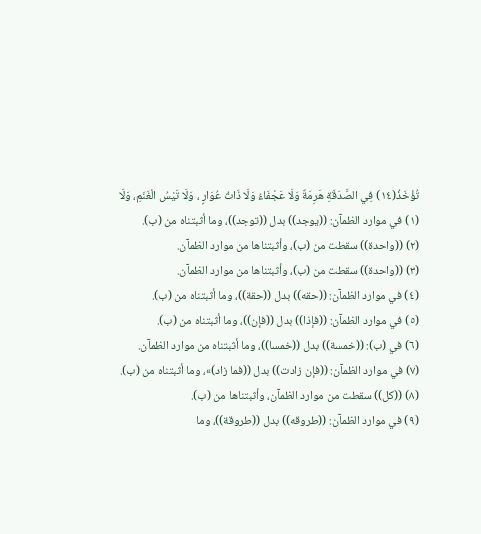تُؤْخَذُ(١٤) فِي الصَّدَقَةِ هَرِمَةٌ وَلَا عَجْفَاءُ وَلَا ذَاتُ عُوَارٍ ، وَلَا تَيْسُ الْغَنَمِ، وَلَا
(١) في موارد الظمآن: ((يوجد)) بدل ((توجد))، وما أثبتناه من (ب).
(٢) ((واحدة)) سقطت من (ب)، وأثبتناها من موارد الظمآن.
(٣) ((واحدة)) سقطت من (ب)، وأثبتناها من موارد الظمآن.
(٤) في موارد الظمآن: ((حقه)) بدل ((حقة))، وما أثبتناه من (ب).
(٥) في موارد الظمآن: ((فإذا)) بدل ((فإن))، وما أثبتناه من (ب).
(٦) في (ب): ((خمسة)) بدل ((خمسا))، وما أثبتناه من موارد الظمآن.
(٧) في موارد الظمآن: ((فإن زادت)) بدل ((فما زاد)»، وما أثبتناه من (ب).
(٨) ((كل)) سقطت من موارد الظمآن، وأثبتناها من (ب).
(٩) في موارد الظمآن: ((طروقه)) بدل ((طروقة))، وما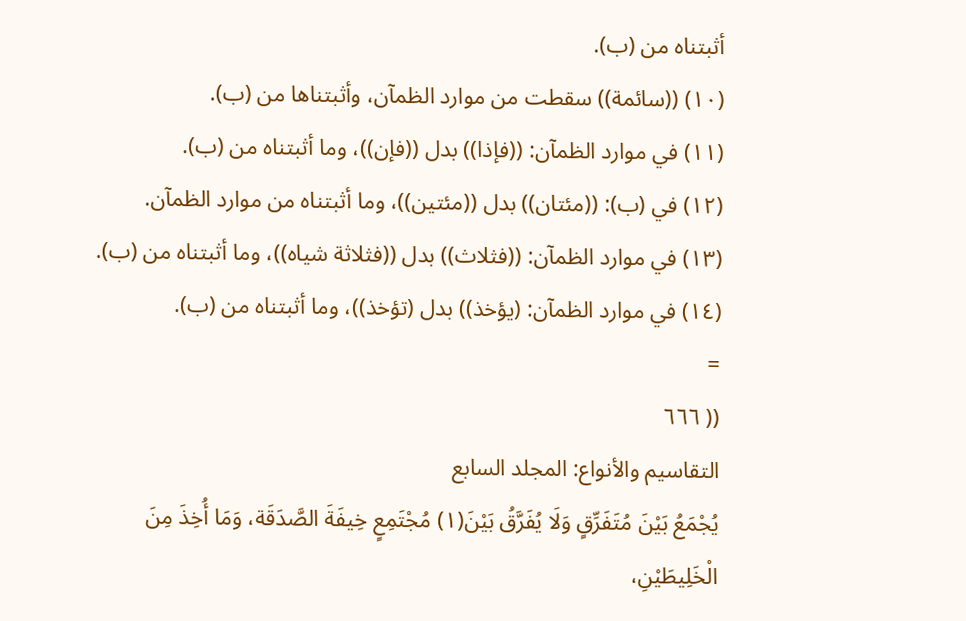أثبتناه من (ب).
(١٠) ((سائمة)) سقطت من موارد الظمآن، وأثبتناها من (ب).
(١١) في موارد الظمآن: ((فإذا)) بدل ((فإن))، وما أثبتناه من (ب).
(١٢) في (ب): ((مئتان)) بدل ((مئتين))، وما أثبتناه من موارد الظمآن.
(١٣) في موارد الظمآن: ((فثلاث)) بدل ((فثلاثة شياه))، وما أثبتناه من (ب).
(١٤) في موارد الظمآن: (يؤخذ)) بدل (تؤخذ))، وما أثبتناه من (ب).
=
(( ٦٦٦
التقاسيم والأنواع: المجلد السابع
يُجْمَعُ بَيْنَ مُتَفَرِّقٍ وَلَا يُفَرَّقُ بَيْنَ(١) مُجْتَمِعٍ خِيفَةَ الصَّدَقَة، وَمَا أُخِذَ مِنَ
الْخَلِيطَيْنِ،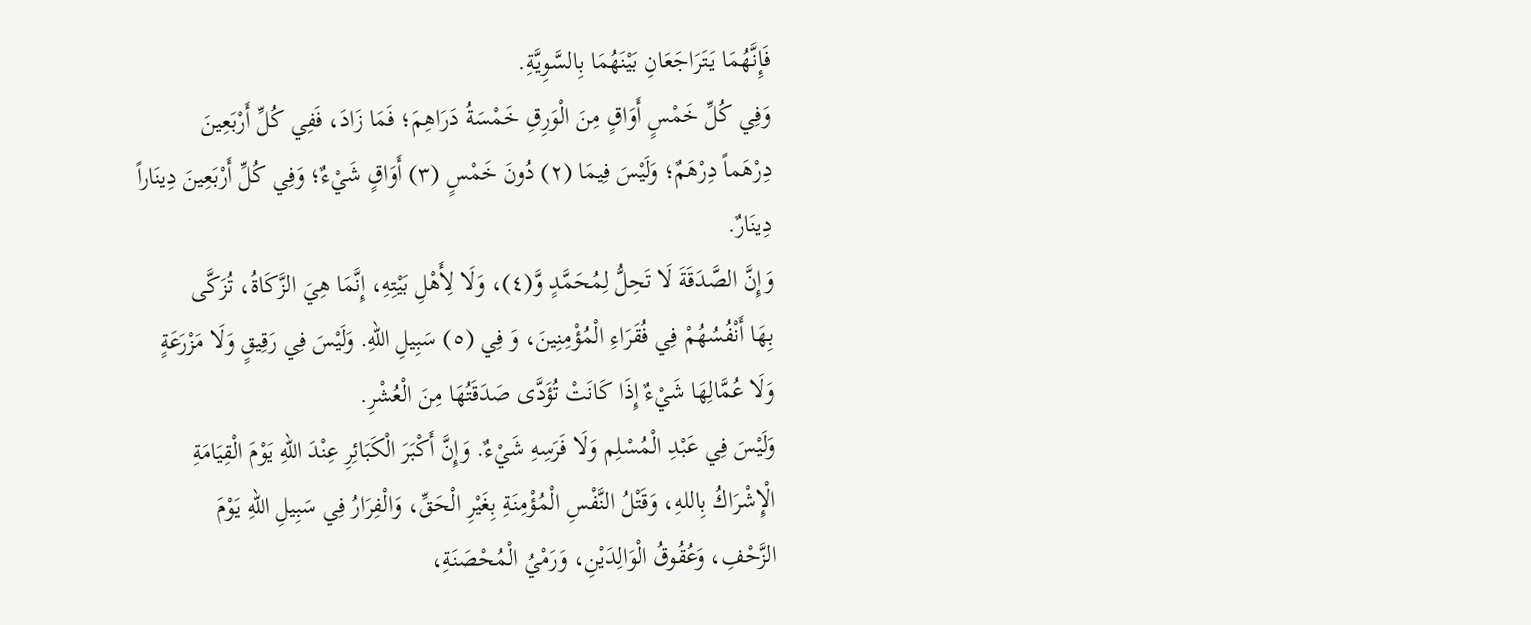فَإِنَّهُمَا يَتَرَاجَعَانِ بَيْنَهُمَا بِالسَّوِيَّةِ.
وَفِي كُلِّ خَمْسٍ أَوَاقٍ مِنَ الْوَرِقِ خَمْسَةُ دَرَاهِمَ؛ فَمَا زَادَ، فَفِي كُلِّ أَرْبَعِينَ
دِرْهَماً دِرْهَمٌ؛ وَلَيْسَ فِيمَا (٢) دُونَ خَمْسٍ (٣) أَوَاقٍ شَيْءٌ؛ وَفِي كُلِّ أَرْبَعِينَ دِينَاراً
دِینَارٌ.
وَإِنَّ الصَّدَقَةَ لَا تَحِلُّ لِمُحَمَّدٍ وَّ(٤)، وَلَا لِأَهْلِ بَيْتِهِ، إِنَّمَا هِيَ الزَّكَاةُ، تُزَكَّى
بِهَا أَنْفُسُهُمْ فِي فُقَرَاءِ الْمُؤْمِنِينَ، وَ فِي (٥) سَبِيلِ اللهِ. وَلَيْسَ فِي رَقِيقٍ وَلَا مَزْرَعَةٍ
وَلَا عُمَّالِهَا شَيْءٌ إِذَا كَانَتْ تُؤَدَّى صَدَقَتُهَا مِنَ الْعُشْرِ.
وَلَيْسَ فِي عَبْدِ الْمُسْلِم وَلَا فَرَسِهِ شَيْءٌ. وَإِنَّ أَكْبَرَ الْكَبَائِرِ عِنْدَ اللهِ يَوْمَ الْقِيَامَةِ
الْإِشْرَاكُ بِاللهِ، وَقَتْلُ النَّفْسِ الْمُؤْمِنَةِ بِغَيْرِ الْحَقِّ، وَالْفِرَارُ فِي سَبِيلِ اللهِ يَوْمَ
الزَّحْفِ، وَعُقُوقُ الْوَالِدَيْنِ، وَرَمْيُ الْمُحْصَنَةِ،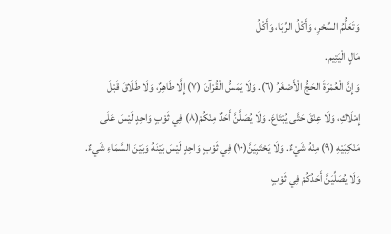وَتَعَلُّمُ السِّحْرِ، وَأَكْلُ الرِّبَا، وَأَكْلُ
مَالٍ الْيَتِیم.
وَإِنَّ الْعُمْرَةَ الحَجُّ الْأَصْغَرُ (٦). وَلَا يَمَسُّ الْقُرْآنَ (٧) إِلَّا طَاهِرٌ، وَلَا طَلَاقَ قَبْلَ
إِمْلَاكِ، وَلَا عِنْقَ حَتَّى يُبْتَاعَ. وَلَا يُصَلَّنَّ أَحَدٌ مِنْكُمْ(٨) فِي ثَوْبٍ وَاحِدٍ لَيْسَ عَلَى
مَنْكِبَيْهِ (٩) مِنْهُ شَيْءٌ. وَلَا يَحْتَبِيَنَّ(١٠) فِي ثَوْبٍ وَاحِدٍ لَيْسَ بَيْنَهُ وَبَيْنَ السَّمَاءِ شَيءٌ.
وَلَا يُصَلِّيَنَّ أَحَدُكُمْ فِي ثَوْبٍ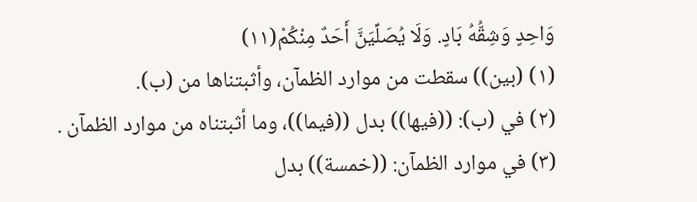وَاحِدٍ وَشِقُّهُ بَادٍ. وَلَا يُصَلِّيَنَّ أَحَدٌ مِنْكُمْ(١١)
(١) (بين)) سقطت من موارد الظمآن، وأثبتناها من (ب).
(٢) في (ب): ((فيها)) بدل ((فيما))، وما أثبتناه من موارد الظمآن .
(٣) في موارد الظمآن: ((خمسة)) بدل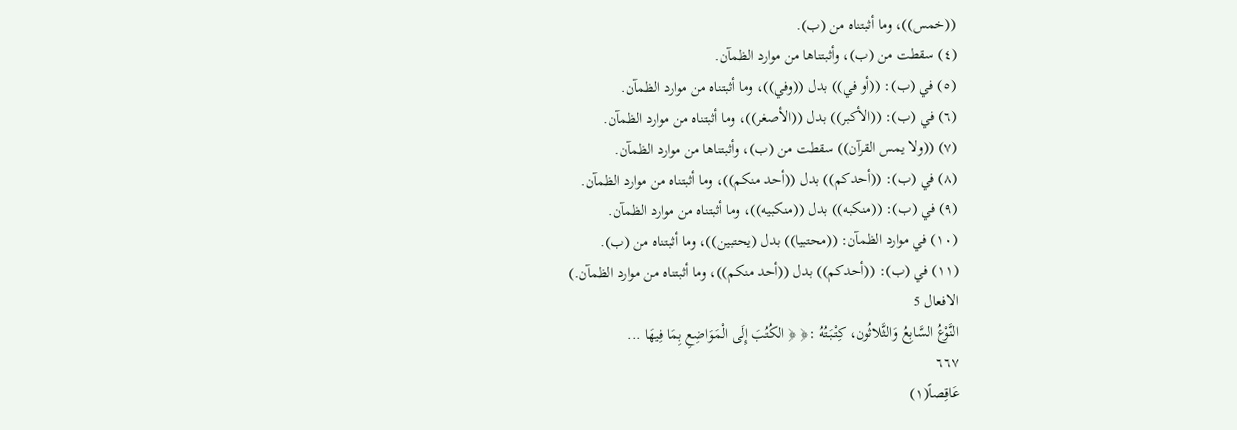((خمس))، وما أثبتناه من (ب).
(٤) سقطت من (ب)، وأثبتناها من موارد الظمآن.
(٥) في (ب): ((أو في)) بدل ((وفي))، وما أثبتناه من موارد الظمآن.
(٦) في (ب): ((الأكبر)) بدل ((الأصغر))، وما أثبتناه من موارد الظمآن.
(٧) ((ولا يمس القرآن)) سقطت من (ب)، وأثبتناها من موارد الظمآن.
(٨) في (ب): ((أحدكم)) بدل ((أحد منكم))، وما أثبتناه من موارد الظمآن.
(٩) في (ب): ((منكبه)) بدل ((منكبيه))، وما أثبتناه من موارد الظمآن.
(١٠) في موارد الظمآن: ((محتبيا)) بدل (يحتبين))، وما أثبتناه من (ب).
(١١) في (ب): ((أحدكم)) بدل ((أحد منكم))، وما أثبتناه من موارد الظمآن.)
الافعال 5
النَّوْعُ السَّابِعُ وَالثَّلاثُون، كِتْبَتُهُ :﴿ ﴿ الكُتُبَ إِلَى الْمَوَاضِعِ بِمَا فِيهَا ...
٦٦٧
عَاقِصاً(١)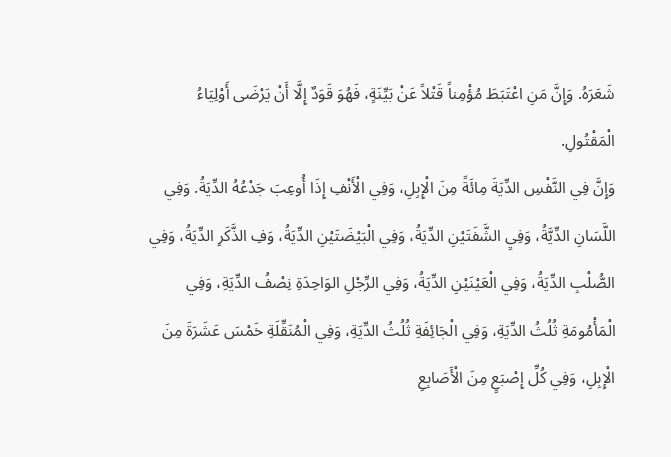شَعَرَهُ. وَإِنَّ مَنِ اعْتَبَطَ مُؤْمِناً قَتْلاً عَنْ بَيِّنَةٍ، فَهُوَ قَوَدٌ إِلَّا أَنْ يَرْضَى أَوْلِيَاءُ
الْمَقْتُولِ.
وَإِنَّ فِي النَّفْسِ الدِّيَةَ مِائَةً مِنَ الْإِبِلِ، وَفِي الْأَنْفِ إِذَا أُوعِبَ جَدْعُهُ الدِّيَةُ. وَفِي
اللَّسَانِ الدِّيَّةُ، وَفِيِ الشَّفَتَيْنِ الدِّيَةُ، وَفِي الْبَيْضَتَيْنِ الدِّيَةُ، وَفِ الذَّكَرِ الدِّيَةُ، وَفِي
الصُّلْبِ الدِّيَةُ، وَفِي الْعَيْنَيْنِ الدِّيَةُ، وَفِي الرِّجْلِ الوَاحِدَةِ نِصْفُ الدِّيَةِ، وَفِي
الْمَأْمُومَةِ ثُلُثُ الدِّيَةِ، وَفِي الْجَائِفَةِ ثُلُثُ الدِّيَةِ، وَفِي الْمُنَقِّلَةِ خَمْسَ عَشَرَةَ مِنَ
الْإِبِلِ، وَفِي كُلِّ إِصْبَعٍ مِنَ الْأَصَابِعِ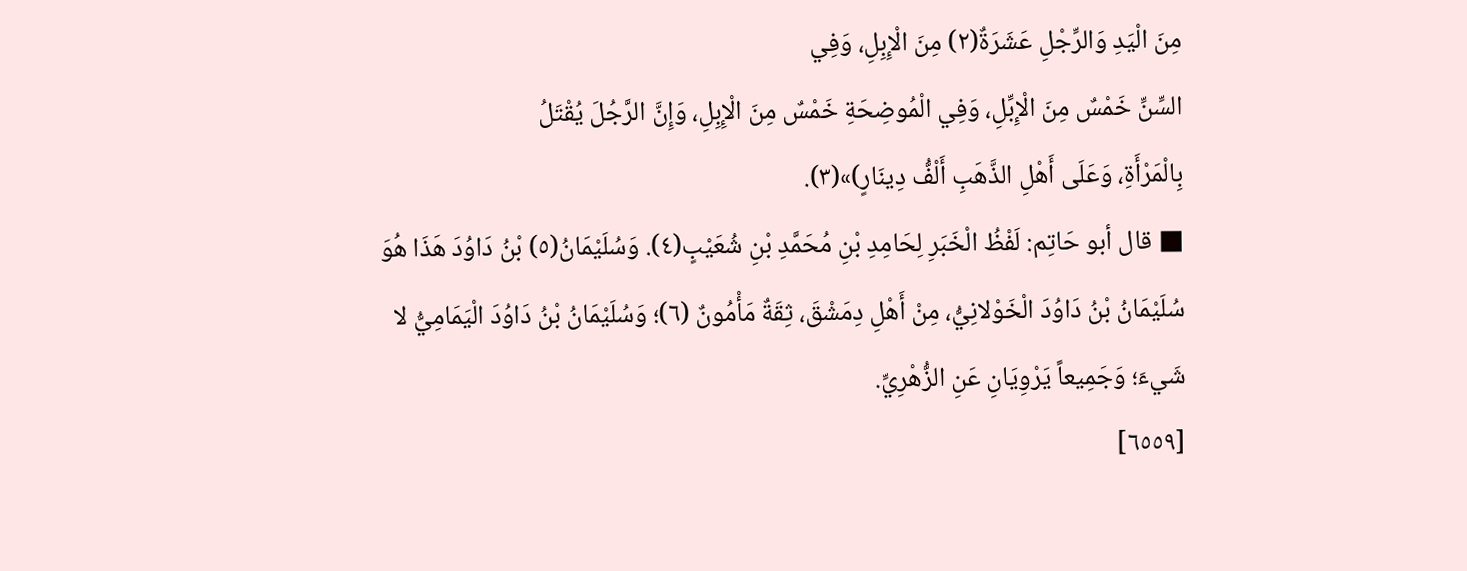مِنَ الْيَدِ وَالرِّجْلِ عَشَرَةٌ(٢) مِنَ الْإِبِلِ، وَفِي
السِّنِّ خَمْسٌ مِنَ الْإِبِّلِ، وَفِي الْمُوضِحَةِ خَمْسٌ مِنَ الْإِبِلِ، وَإِنَّ الرَّجُلَ يُقْتَلُ
بِالْمَرْأَةِ، وَعَلَى أَهْلِ الذَّهَبِ أَلْفُّ دِينَارٍ)»(٣).
■ قال أبو حَاتِم: لَفْظُ الْخَبَرِ لِحَامِدِ بْنِ مُحَمَّدِ بْنِ شُعَيْبٍ(٤). وَسُلَيْمَانُ(٥) بْنُ دَاوُدَ هَذَا هُوَ
سُلَيْمَانُ بْنُ دَاوُدَ الْخَوْلانِيُّ، مِنْ أَهْلِ دِمَشْقَ، ثِقَةٌ مَأْمُونٌ (٦)؛ وَسُلَيْمَانُ بْنُ دَاوُدَ الْيَمَامِيُّ لا
شَيءَ؛ وَجَمِيعاً يَرْوِيَانِ عَنِ الزُّهْرِيِّ.
[٦٥٥٩]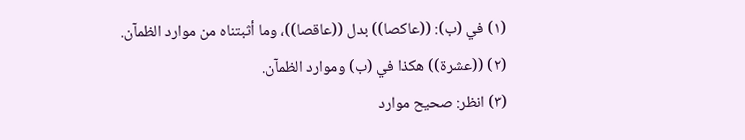(١) في (ب): ((عاكصا)) بدل ((عاقصا))، وما أثبتناه من موارد الظمآن.
(٢) ((عشرة)) هكذا في (ب) وموارد الظمآن.
(٣) انظر: صحيح موارد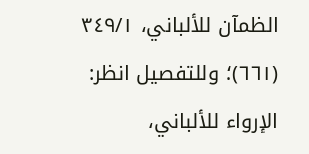الظمآن للألباني، ٣٤٩/١ (٦٦١)؛ وللتفصيل انظر: الإرواء للألباني،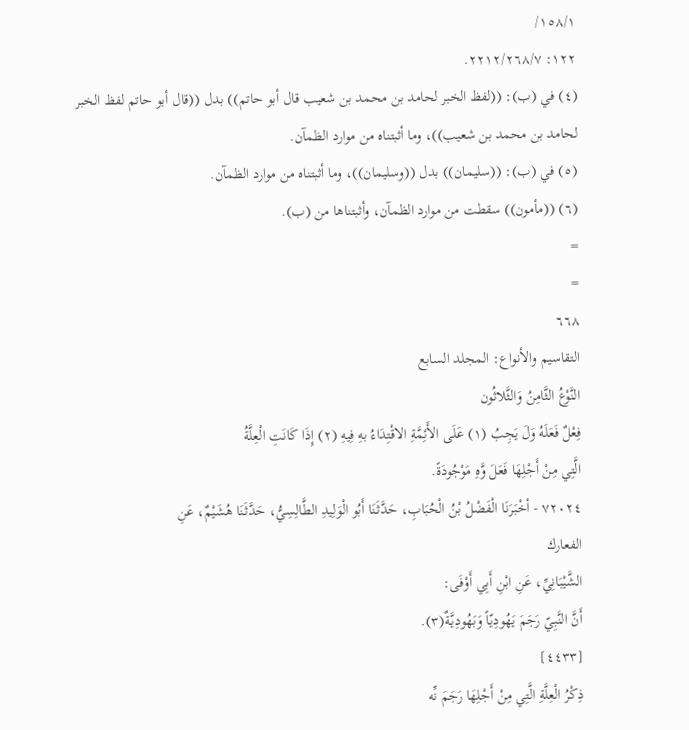١٥٨/١/
١٢٢: ٢٢١٢/٢٦٨/٧.
(٤) في (ب): ((لفظ الخبر لحامد بن محمد بن شعيب قال أبو حاتم)) بدل ((قال أبو حاتم لفظ الخبر
لحامد بن محمد بن شعيب))، وما أثبتناه من موارد الظمآن.
(٥) في (ب): ((سليمان)) بدل ((وسليمان))، وما أثبتناه من موارد الظمآن.
(٦) ((مأمون)) سقطت من موارد الظمآن، وأثبتناها من (ب).
=
=
٦٦٨
التقاسيم والأنواع: المجلد السابع
النَّوْعُ الثَّامِنُ وَالثَّلاثُون
فِعْلٌ فَعَلَهُ وَلَ يَجِبُ (١) عَلَى الأَئِمَّةِ الاقْتِدَاءُ بهِ فِيهِ (٢) إِذَا كَانَتِ الْعِلَّةُ
الَّتِي مِنْ أَجْلِهَا فَعَلَ وَّهِ مَوْجُودَةً.
٧٢٠٢٤ - أخْبَرَنَا الْفَضْلُ بْنُ الْحُبَابِ، حَدَّثَنَا أَبُو الْوَلِيدِ الطَّالِسِيُّ، حَدَّثَنَا هُشَيْمٌ، عَنِ
الفعارك
الشَّيْبَانِيِّ، عَنِ ابْنِ أَبِي أَوْفَى:
أَنَّ النَّبِيّ رَجَمَ يَهُودِيّاً وَبَهُودِيَّةٌ(٣).
[٤٤٣٣]
ذِكْرُ الْعِلَّةِ الَّتِي مِنْ أَجْلِهَا رَجَمَ نِّه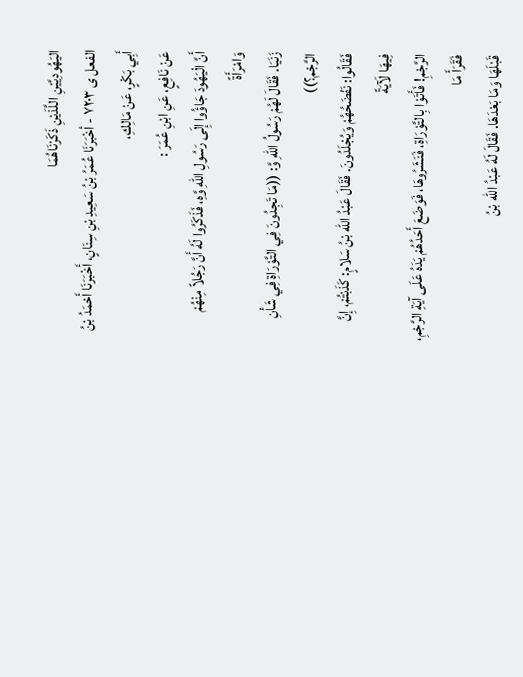اليَهُودِيَّيْنِ اللَّذَيْنِ ذَكَرْنَاهُمَا
الفعل ى ٧٢٠٣ - أخْبَرَنَا عُمَرُ بْنُ سَعِيدِ بْنِ سِنَانٍ، أَخْبَرَنَا أَحْمَدُ بْنُ أَبِي بَكْرٍ، عَنْ مَالِكِ،
عَنْ نَافِعٍ، عَنِ ابْنِ عُمَرَ :
أَنَّ الْيَهُودَ جَاؤُوا إِلَى رَسُولِ اللهِ وَّهِ، فَذَكَرُوا لَهُ أَنَّ رَجُلاً مِنْهُمْ وَامْرَأَةً
زَنَيَا. فَقَالَ لَهُمْ رَسُولُ اللهِ وَّ: ((مَا تَجِدُونَ فِي التَّوْرَاةِ فِي شَأْنِ الرَّجْم؟))
فَقَالُوا: نَفْضَحُهُمْ وَيُجْلَدُونَ. فَقَالَ عَبْدُ الله بْنُ سَلامٍ: كَذَبْتُمْ، إِنَّ فِيهَا لَآيَةً
الرَّجْمِ! فَأَتَوْا بِالتَّوْرَاةِ، فَنَشَرُوهَا، فَوَضَعَ أَحَدُهُمْ يَدَهُ عَلَى آيَةِ الرَّجْمِ، فَقَرَأَ مَا
قَبْلَهَا وَمَا بَعْدَهَا. فَقَالَ لَهُ عَبْدُ الله بْنُ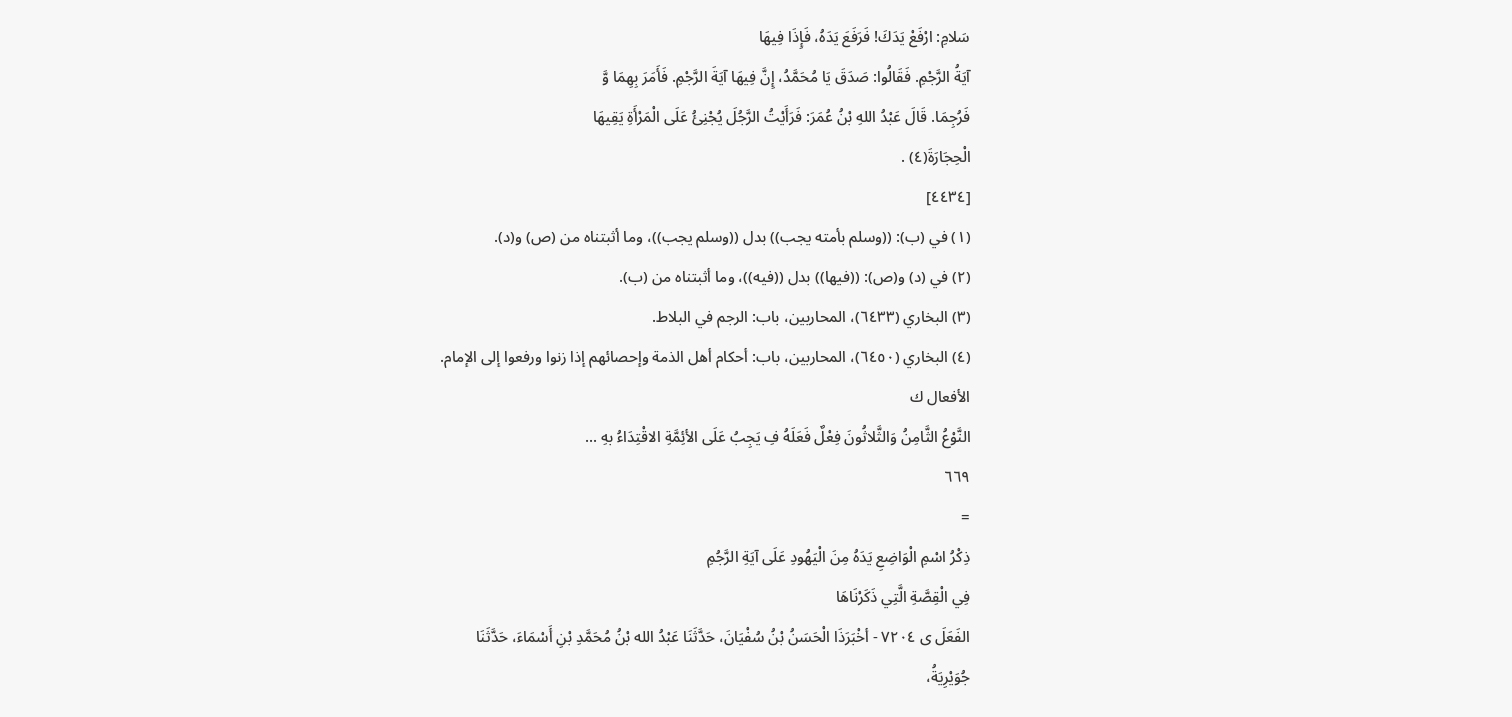سَلامِ: ارْفَعْ يَدَكَ! فَرَفَعَ يَدَهُ، فَإِذَا فِيهَا
آيَةُ الرَّجْمِ. فَقَالُوا: صَدَقَ يَا مُحَمَّدُ، إِنَّ فِيهَا آيَةَ الرَّجْمِ. فَأَمَرَ بِهِمَا وَّ
فَرُجِمَا. قَالَ عَبْدُ اللهِ بْنُ عُمَرَ: فَرَأَيْتُ الرَّجُلَ يُجْنِئُ عَلَى الْمَرْأَةِ يَقِيهَا
الْحِجَارَةَ(٤) .
[٤٤٣٤]
(١) في (ب): ((وسلم بأمته يجب)) بدل ((وسلم يجب))، وما أثبتناه من (ص) و(د).
(٢) في (د) و(ص): ((فيها)) بدل ((فيه))، وما أثبتناه من (ب).
(٣) البخاري (٦٤٣٣)، المحاربين، باب: الرجم في البلاط.
(٤) البخاري (٦٤٥٠)، المحاربين، باب: أحكام أهل الذمة وإحصائهم إذا زنوا ورفعوا إلى الإمام.
الأفعال ك
النَّوْعُ الثَّامِنُ وَالثَّلاثُونَ فِعْلٌ فَعَلَهُ فِ يَجِبُ عَلَى الأئِمَّةِ الاقْتِدَاءُ بهِ ...
٦٦٩
=
ذِكْرُ اسْمِ الْوَاضِعِ يَدَهُ مِنَ الْيَهُودِ عَلَى آيَةِ الرَّجُمِ
فِي الْقِصَّةِ الَّتِي ذَكَرْنَاهَا
الفَعَلَ ى ٧٢٠٤ - أخْبَرَذَا الْحَسَنُ بْنُ سُفْيَانَ، حَدَّثَنَا عَبْدُ الله بْنُ مُحَمَّدِ بْنِ أَسْمَاءَ، حَدَّثَنَا
جُوَيْرِيَةُ،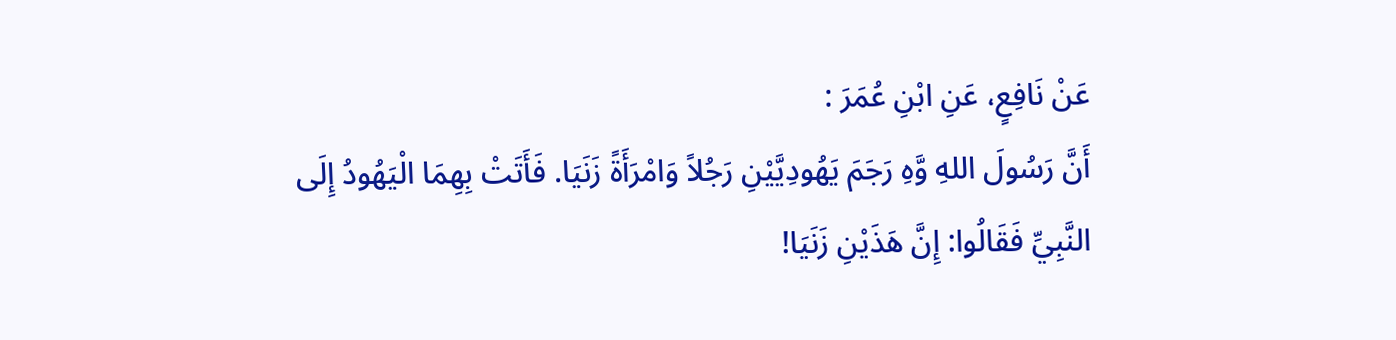عَنْ نَافِعٍ، عَنِ ابْنِ عُمَرَ :
أَنَّ رَسُولَ اللهِ وَّهِ رَجَمَ يَهُودِيَّيْنِ رَجُلاً وَامْرَأَةً زَنَيَا. فَأَتَتْ بِهِمَا الْيَهُودُ إِلَى
النَّبِيِّ فَقَالُوا: إِنَّ هَذَيْنِ زَنَيَا!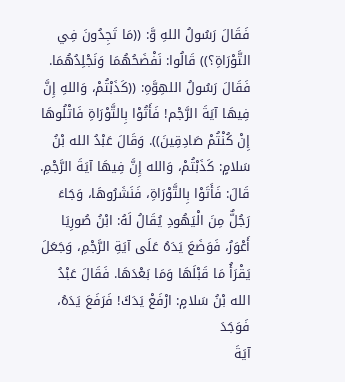فَقَالَ رَسُولُ اللهِ وَّ: ((مَا تَجِدُونَ فِي
التَّوْرَاةِ؟)) قَالُوا: نَفْضَحُهُمَا وَنَجْلِدُهُمَا. فَقَالَ رَسُولُ اللهِوَّهِ: ((كَذَبْتُمْ، وَاللهِ إِنَّ
فِيهَا آيَةَ الرَّجْم! فَأَتُوْا بِالتَّوْرَاةِ فَاتْلُوهَا إِنْ كُنْتُمْ صَادِقِينَ)). وَقَالَ عَبْدُ الله بْنُ
سَلامٍ: كَذَبْتُمْ، وَالله إِنَّ فِيهَا آيَةَ الرَّجْمِ. قَالَ: فَأَتَوْا بِالتَّوْرَاةِ، فَنَشَرُوهَا، وَجَاءَ
رَجُلٌّ مِنَ الْيَهُودِ يُقَالُ لَهُ: ابْنُ صُورِيَا أَعْوَرُ، فَوَضَعَ يَدَهُ عَلَى آيَةِ الرَّجْمِ، وَجَعَلَ
يَقْرَأُ مَا قَبْلَهَا وَمَا بَعْدَهَا. فَقَالَ عَبْدُ الله بْنُ سَلامٍ: ارْفَعْ يَدَكَ! فَرَفَعَ يَدَهُ، فَوَجَدَ
آيَةَ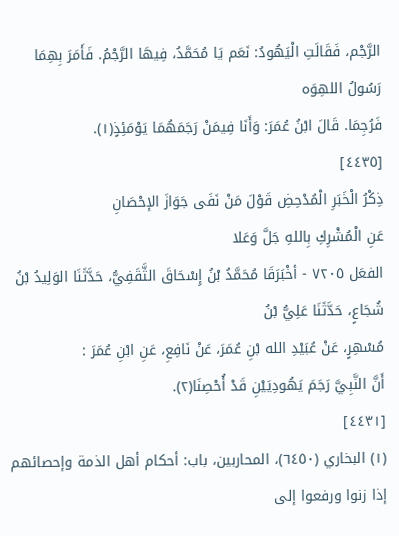الرَّجْم، فَقَالَتِ الْيَهُودُ: نَعَم يَا مُحَمَّدُ، فِيهَا الرَّجْمُ. فَأَمَرَ بِهِمَا رَسُولُ اللهِوَه
فَرُجِمَا. قَالَ ابْنُ عُمَرَ: وَأَنَا فِيمَنْ رَجَمَهُمَا يَوْمَئِذٍ(١).
[٤٤٣٥]
ذِكْرُ الْخَبَرِ الْمُدْحِضِ قَوْلَ مَنْ نَفَى جَوَازَ الإحْصَانِ
عَنِ الْمُشْرِكِ بِاللهِ جَلَّ وَعَلا
الفعَل ٧٢٠٥ - أخْبَرَقَا مُحَمَّدُ بْنُ إِسْحَاقَ الثَّقَفِيُّ، حَدَّثَنَا الوَلِيدُ بْنُ شُجَاعٍ، حَدَّثَنَا عَلِيُّ بْنُ
مُسْهِرٍ، عَنْ عُبَيْدِ الله بْنِ عُمَرَ، عَنْ نَافِعِ، عَنِ ابْنِ عُمَرَ :
أَنَّ النَّبِيَّ رَجَمَ يَهُودِيَيْنِ قَدْ أُحْصِنَا(٢).
[٤٤٣١]
(١) البخاري (٦٤٥٠)، المحاربين، باب: أحكام أهل الذمة وإحصائهم إذا زنوا ورفعوا إلى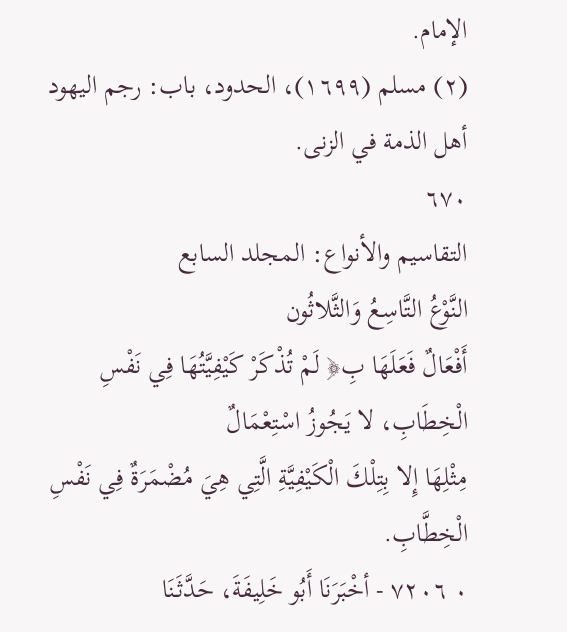الإمام.
(٢) مسلم (١٦٩٩)، الحدود، باب: رجم اليهود أهل الذمة في الزنى.
٦٧٠
التقاسيم والأنواع: المجلد السابع
النَّوْعُ التَّاسِعُ وَالثَّلاثُون
أَفْعَالٌ فَعَلَهَا بِ﴿ لَمْ تُذْكَرْ كَيْفِيَّتُهَا فِي نَفْسِ الْخِطَابِ، لا يَجُوزُ اسْتِعْمَالٌ
مِثْلِهَا إِلا بِتِلْكَ الْكَيْفِيَّةِ الَّتِي هِيَ مُضْمَرَةٌ فِي نَفْسِ الْخِطَّابِ.
٠ ٧٢٠٦ - أخْبَرَنَا أَبُو خَلِيفَةَ، حَدَّثَنَا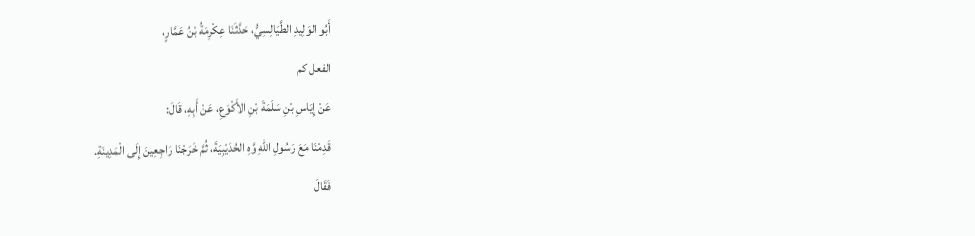أَبُو الوَلِيدِ الطَّيَالِسِيُّ، حَدَّثَنَا عِكْرِمَةُ بْنُ عَمَّارٍ،
الفعل كم
عَنْ إِيَاسِ بْنِ سَلَمَةَ بْنِ الأَكْوَعِ، عَنْ أَبِهِ، قَالَ:
قَدِمْنَا مَعَ رَسُولِ اللهِ وَّهِ الحُدَيْبِيَةَ، ثُمَّ خَرَجْنَا رَاجِعِينَ إِلَى الْمَدِينَةِ.
فَقَالَ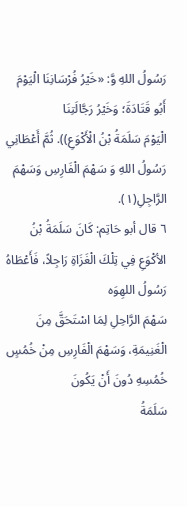رَسُولُ اللهِ وَّ: «خَيْرُ فُرْسَانِنَا الْيَوْمَ أَبُو قَتَادَةَ؛ وَخَيْرُ رَجَّالَتِنَا
الْيَوْمَ سَلَمَةُ بْنُ الْأَكْوَعِ)). ثُمَّ أَعْطَانِي رَسُولُ اللهِ وَ سَهْمَ الْفَارِسِ وَسَهْمَ
الرَّاجِلِ(١).
٦ قال أبو حَاتِم: كَانَ سَلَمَةُ بْنُ الأكْوَعِ فِي تِلْكَ الْغَزَاةِ رَاجِلاً، فَأَعْطَاهُ رَسُولُ اللهِوَه
سَهْمَ الرَّاحِلِ لِمَا اسْتَحَقَّ مِنَ الْغَنِيمَةِ، وَسَهْمَ الْفَارِسِ مِنْ خُمُسٍ خُمُسِهِ دُونَ أَنْ يَكُونَ
سَلَمَةُ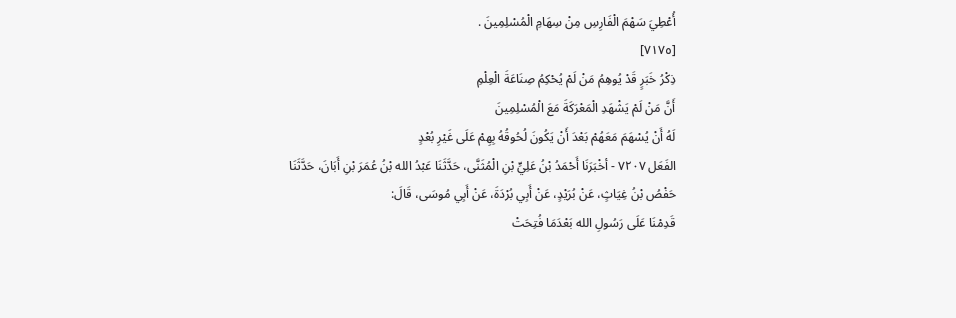أُعْطِيَ سَهْمَ الْفَارِسِ مِنْ سِهَامِ الْمُسْلِمِينَ .
[٧١٧٥]
ذِكْرُ خَبَرٍ قَدْ يُوهِمُ مَنْ لَمْ يُحْكِمُ صِنَاعَةَ الْعِلْمِ
أَنَّ مَنْ لَمْ يَشْهَدِ الْمَعْرَكَةَ مَعَ الْمُسْلِمِينَ
لَهُ أَنْ يُسْهَمَ مَعَهُمْ بَعْدَ أَنْ يَكُونَ لُحُوقُهُ بِهِمْ عَلَى غَيْرِ بُعْدٍ
الفَعَل ٧٢٠٧ - أخْبَرَنَا أَحْمَدُ بْنُ عَلِيٍّ بْنِ الْمُثَنَّى، حَدَّثَنَا عَبْدُ الله بْنُ عُمَرَ بْنِ أَبَانَ، حَدَّثَنَا
حَفْصُ بْنُ غِيَاثٍ، عَنْ بُرَيْدٍ، عَنْ أَبِي بُرْدَةَ، عَنْ أَبِي مُوسَى، قَالَ:
قَدِمْنَا عَلَى رَسُولِ الله بَعْدَمَا فُتِحَتْ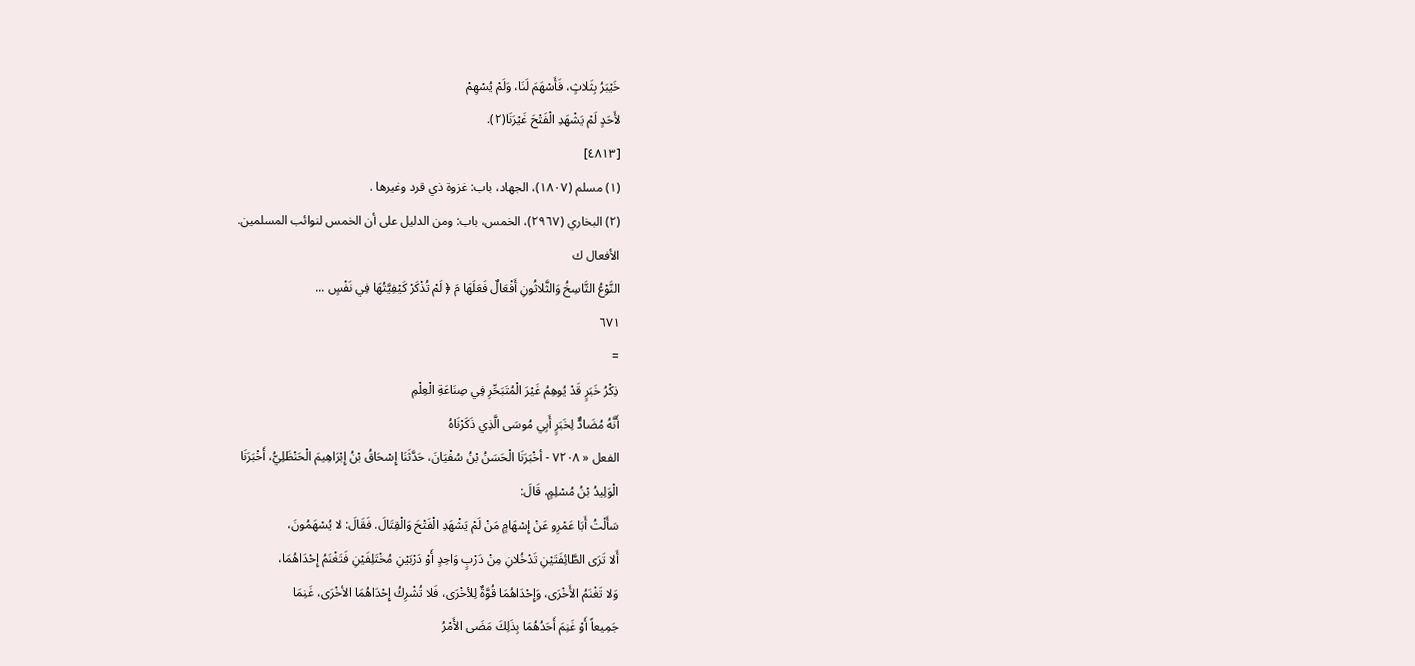خَيْبَرُ بِثَلاثٍ، فَأَسْهَمَ لَنَا، وَلَمْ يُسْهِمْ
لأَحَدٍ لَمْ يَشْهَدِ الْفَتْحَ غَيْرَنَا(٢).
[٤٨١٣]
(١) مسلم (١٨٠٧)، الجهاد، باب: غزوة ذي قرد وغيرها .
(٢) البخاري (٢٩٦٧)، الخمس، باب: ومن الدليل على أن الخمس لنوائب المسلمين.
الأفعال ك
النَّوْعُ التَّاسِخُ وَالثَّلاثُونِ أَفْعَالٌ فَعَلَهَا مَ ﴿ لَمْ تُذْكَرْ كَيْفِيَّتُهَا فِي نَفْسٍ ...
٦٧١
=
ذِكْرُ خَبَرٍ قَدْ يُوهِمُ غَيْرَ الْمُتَبَحِّرِ فِي صِنَاعَةِ الْعِلْمِ
أَنَّهُ مُضَادٌّ لِخَبَرٍ أَبِي مُوسَى الَّذِي ذَكَرْنَاهُ
الفعل « ٧٢٠٨ - أخْبَرَنَا الْحَسَنُ بْنُ سُفْيَانَ، حَدَّثَنَا إِسْحَاقُ بْنُ إِبْرَاهِيمَ الْحَنْظَلِيُّ، أَخْبَرَنَا
الْوَلِيدُ بْنُ مُسْلِمٍ، قَالَ:
سَأَلْتُ أَبَا عَمْرِو عَنْ إِسْهَامٍ مَنْ لَمْ يَشْهَدِ الْفَتْحَ وَالْقِتَالَ. فَقَالَ: لا يُسْهَمُونَ،
أَلا تَرَى الطَّائِفَتَيْنِ تَدْخُلانِ مِنْ دَرْبٍ وَاحِدٍ أَوْ دَرْبَيْنِ مُخْتَلِفَيْنِ فَتَغْنَمُ إِحْدَاهُمَا،
وَلا تَغْنَمُ الأَخْرَى، وَإِحْدَاهُمَا قُوَّةٌ لِلأخْرَى، فَلا تُشْرِكُ إِحْدَاهُمَا الأخْرَى، غَنِمَا
جَمِيعاً أَوْ غَنِمَ أَحَدُهُمَا بِذَلِكَ مَضَى الأَمْرُ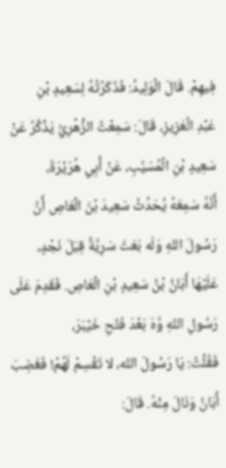فِيهِمْ. قَالَ الْوَلِيدُ: فَذَكَرْتُهُ لِسَعِيدٍ بْنِ
عَبْدِ الْعَزِيزِ، قَالَ: سَمِعْتُ الزُّهْرِيَّ يَذْكُرُ عَنْ سَعِيدٍ بْنِ الْمُسَيَّبِ، عَنْ أَبِي هُرَيْرَةَ،
أَنَّهُ سَمِعَهُ يُحَدِّثُ سَعِيدَ بْنَ الْعَاصِ أَنَّ رَسُولَ اللهِ وَلَه بَعَثَ سَرِيَّةً قِبَلَ نَجْدٍ،
عَلَيْهَا أَبَانُ بْنُ سَعِيدٍ بْنِ الْعَاصِ. فَقَدِمَ عَلَى رَسُولِ اللهِ وَّهَ بَعْدَ فَتْحِ خَيْبَرَ،
فَقُلْتُ: يَا رَسُولَ الله، لا تَقْسِمْ لَهُمْ! فَغَضِبَ أَبَانُ وَنَالَ مِنْهُ. قَالَ: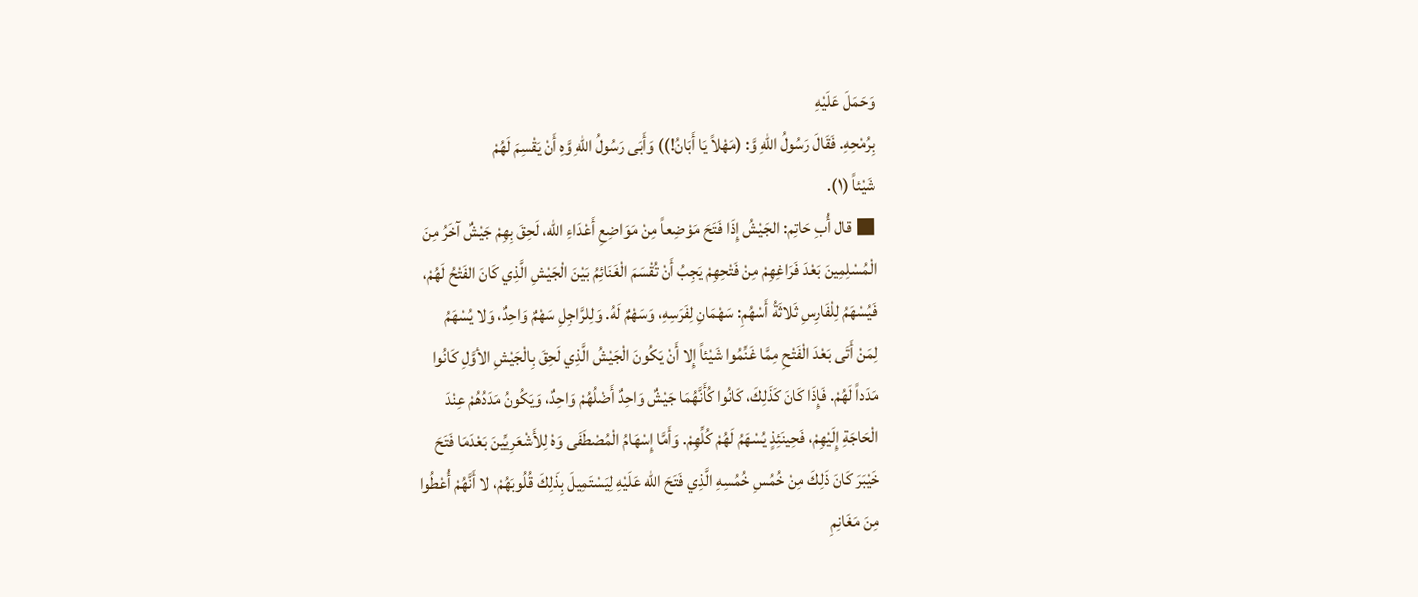وَحَمَلَ عَلَيْهِ
بِرُمْحِهِ. فَقَالَ رَسُولُ اللهِ وَّ: (مَهْلاً يَا أَبَانُ!)) وَأَبَى رَسُولُ اللهِ وَّهِ أَنْ يَقْسِمَ لَهُمْ
شَيْئاً (١).
■ قال أُبِ حَاتِم: الجَيْشُ إِذَا فَتَحَ مَوْضِعاً مِنْ مَوَاضِعِ أَعْدَاءِ الله، لَحِقَ بِهِمْ جَيْشٌ آخَرُ مِنَ
الْمُسْلِمِينَ بَعْدَ فَرَاغِهِمْ مِنْ فَتْحِهِمْ يَجِبُ أَنْ تُقْسَمَ الْغَنَائِمُ بَيْنَ الْجَيْشِ الَّذِي كَانَ الفَتْحُ لَهُمْ،
فَيُسْهَمُ لِلْفَارِسِ ثَلاثَةُ أَسْهُمِ: سَهْمَانِ لِفَرَسِهِ، وَسَهْمٌ لَهُ. وَلِلرَّاجِلِ سَهْمٌ وَاحِدٌ، وَلا يُسْهَمُ
لِمَنْ أَتَى بَعْدَ الْفَتْحِ مِمَّا غَنِّمُوا شَيْئاً إِلا أَنْ يَكُونَ الْجَيْشُ الَّذِي لَحِقَ بِالْجَيْشِ الأوَّلِ كَانُوا
مَدَداً لَهُمْ. فَإِذَا كَانَ كَذَلِكَ، كَانُوا كُأَنَّهُمَا جَيْشٌ وَاحِدٌ أَضْلُهُمْ وَاحِدٌ، وَيَكُونُ مَدَدُهُمْ عِنْدَ
الْحَاجَةِ إِلَيْهِمْ، فَحِينَئِذٍ يُسْهَمُ لَهُمْ كُلِّهِمْ. وَأَمَّا إِسْهَامُ الْمُصْطَفَى وَهْ لِلأَشْعَرِيِّينَ بَعْدَمَا فَتَحَ
خَيْبَرَ كَانَ ذَلِكَ مِنْ خُمُسِ خُمُسِهِ الَّذِي فَتَحَ الله عَلَيْهِ لِيَسْتَمِيلَ بِذَلِكَ قُلُوبَهُمْ، لا أَنَّهُمْ أُعْطُوا
مِنَ مَغَانِمِ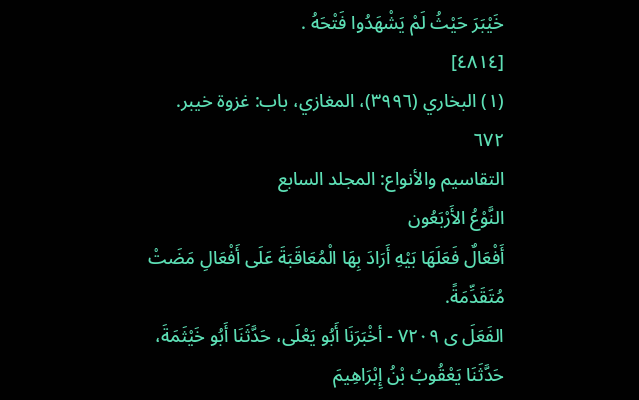خَيْبَرَ حَيْثُ لَمْ يَشْهَدُوا فَتْحَهُ .
[٤٨١٤]
(١) البخاري (٣٩٩٦)، المغازي، باب: غزوة خيبر.
٦٧٢
التقاسيم والأنواع: المجلد السابع
النَّوْعُ الأَرْبَعُون
أَفْعَالٌ فَعَلَهَا بَيْهِ أَرَادَ بِهَا الْمُعَاقَبَةَ عَلَى أَفْعَالِ مَضَتْ مُتَقَدِّمَةً.
الفَعَلَ ى ٧٢٠٩ - أخْبَرَنَا أَبُو يَعْلَى، حَدَّثَنَا أَبُو خَيْثَمَةَ، حَدَّثَنَا يَعْقُوبُ بْنُ إِبْرَاهِيمَ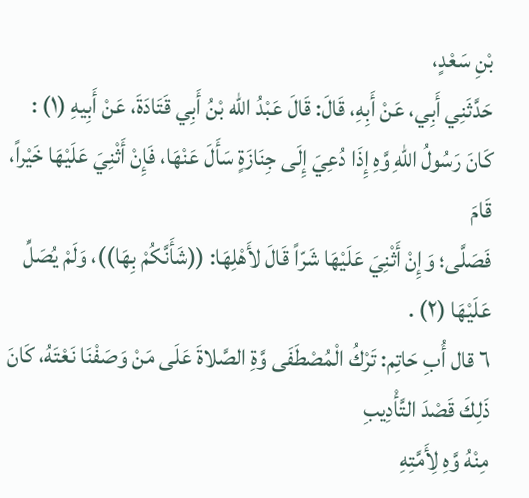بْنِ سَعْدٍ،
حَدَّثَنِي أَبِي، عَنْ أَبِهِ، قَالَ: قَالَ عَبْدُ الله بْنُ أَبِي قَتَادَةَ، عَنْ أَبِيهِ (١) :
كَانَ رَسُولُ اللهِ وَّهِ إِذَا دُعِيَ إِلَى جِنَازَةٍ سَأَلَ عَنْهَا، فَإِنْ أَثْنِيَ عَلَيْهَا خَيْراً، قَامَ
فَصَلَّى؛ وَإِنْ أَثْنِيَ عَلَيْهَا شَرّاً قَالَ لأَهْلِهَا: ((شَأَنَّكُمْ بِهَا))، وَلَمْ يُصَلِّ عَلَيْهَا (٢) .
٦ قال أُبِ حَاتِم: تَرْكُ الْمُصْطَفَى وَّةِ الصَّلاةَ عَلَى مَنْ وَصَفْنَا نَعْتَهُ، كَانَ ذَلِكَ قَصْدَ التَّأْدِيبِ
مِنْهُ وَّهِ لِأَمَّتِهِ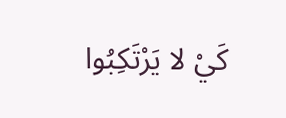كَيْ لا يَرْتَكِبُوا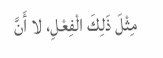مِثْلَ ذَلِكَ الْفِعْلِ، لا أَنَّ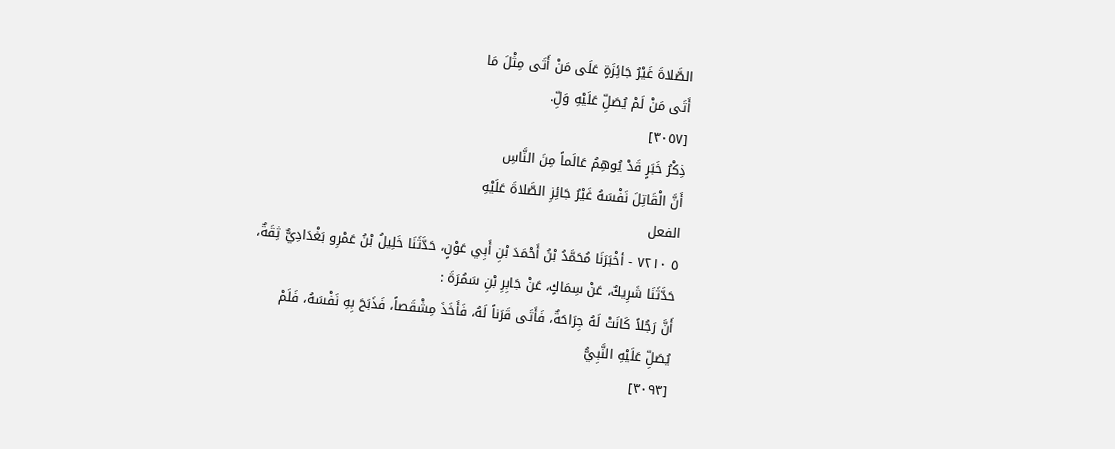الصَّلاةَ غَيْرُ جَائِزَةٍ عَلَى مَنْ أَتَى مِثْلَ مَا
أَتَى مَنْ لَمْ يُصَلِّ عَلَيْهِ وَلِّ.
[٣٠٥٧]
ذِكْرُ خَبَرٍ قَدْ يُوهِمُ عَالَماً مِنَ النَّاسِ
أَنَّ الْقَاتِلَ نَفْسَهُ غَيْرُ جَائِزِ الصَّلاةَ عَلَيْهِ
الفعل
٥ ٧٢١٠ - أخْبَرَنَا مُحَمَّدُ بْنُ أَحْمَدَ بْنِ أَبِي عَوْنٍ، حَدَّثَنَا خَلِيلُ بْنُ عَمْرِو بَغْدَادِيٌّ ثِقَةٌ،
حَدَّثَنَا شَرِيكٌ، عَنْ سِمَاكٍ، عَنْ جَابِرِ بْنِ سَمُرَةَ :
أَنَّ رَجُلاً كَانَتْ لَهُ جِرَاحَةٌ، فَأَتَى قَرَناً لَهُ، فَأَخَذَ مِشْقَصاً، فَذَبَحَ بِهِ نَفْسَهُ، فَلَمْ
يُصَلِّ عَلَيْهِ النَّبِيُّ
[٣٠٩٣]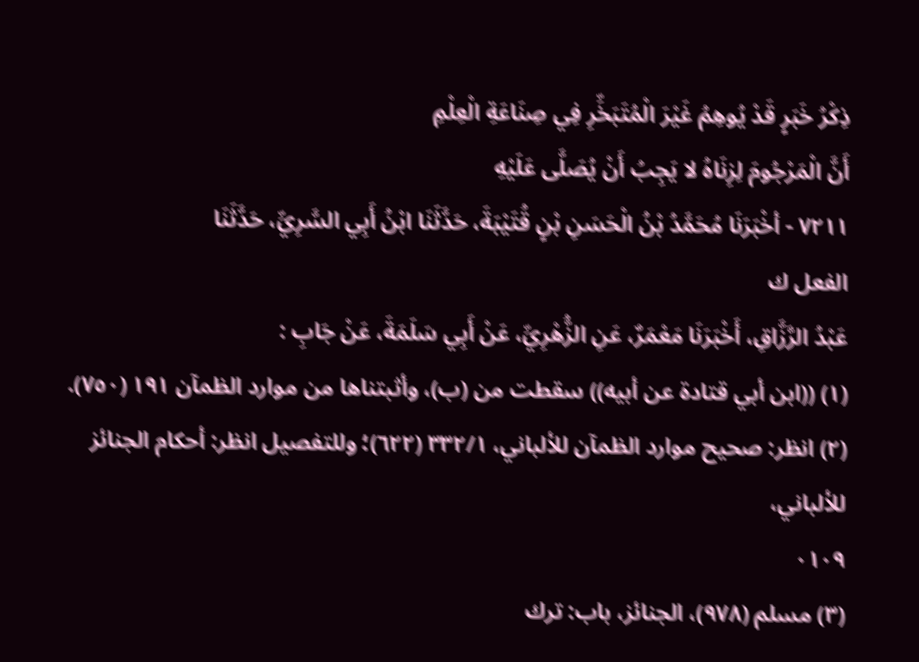ذِكْرُ خَبَرٍ قَدْ يُوهِمُ غَيْرَ الْمُتَبَخِّرِ فِي صِنَاعَةِ الْعِلْمِ
أَنَّ الْمَرْجُومَ لِزِنَاهُ لا يَجِبُ أَنْ يُصَلَّى عَلَيْهِ
٧٢١١ - أخْبَرَنَا مُحَمَّدُ بْنُ الْحَسَنِ بْنٍ قُتَيْبَةَ، حَدَّثَنَا ابْنُ أَبِي السَّرِيِّ، حَدَّثَنَا
الفعل ك
عَبْدُ الرَّزَّاقِ، أَخْبَرَنَا مَعْمَرٌ، عَنِ الزُّهْرِيِّ، عَنْ أَبِي سَلَمَةَ، عَنْ جَابِ :
(١) ((ابن أبي قتادة عن أبيه)) سقطت من (ب)، وأثبتناها من موارد الظمآن ١٩١ (٧٥٠).
(٢) انظر: صحيح موارد الظمآن للألباني، ٣٣٢/١ (٦٢٢)؛ وللتفصيل انظر: أحكام الجنائز للألباني،
٠١٠٩
(٣) مسلم (٩٧٨)، الجنائز، باب: ترك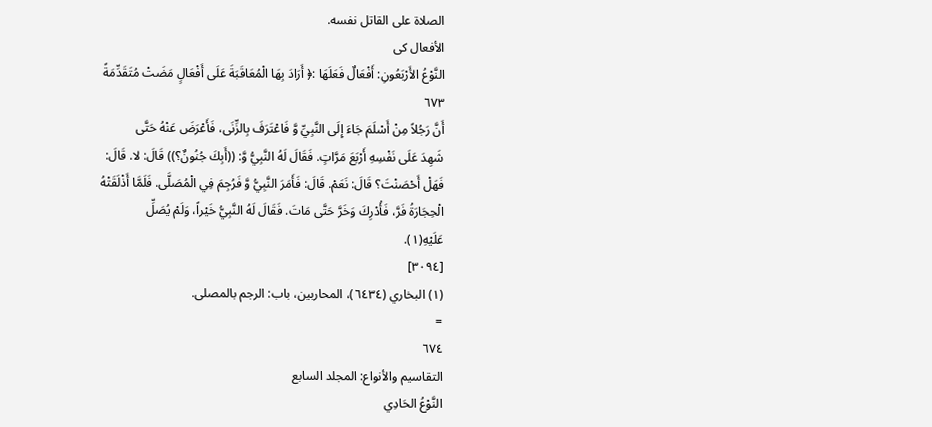الصلاة على القاتل نفسه.
الأفعال كى
النَّوْعُ الأَرْبَعُونِ: أَفْعَالٌ فَعَلَهَا :﴿ أَرَادَ بِهَا الْمُعَاقَبَةَ عَلَى أَفْعَالٍ مَضَتْ مُتَقَدِّمَةً
٦٧٣
أَنَّ رَجُلاً مِنْ أَسْلَمَ جَاءَ إِلَى النَّبِيِّ وَّ فَاعْتَرَفَ بِالزِّنَى، فَأَعْرَضَ عَنْهُ حَتَّى
شَهِدَ عَلَى نَفْسِهِ أَرْبَعَ مَرَّاتٍ. فَقَالَ لَهُ النَّبِيُّ وَّ: ((أَبِكَ جُنُونٌ؟)) قَالَ: لا. قَالَ:
فَهَلْ أَحْصَنْتَ؟ قَالَ: نَعَمْ. قَالَ: فَأَمَرَ النَّبِيُّ وَّ فَرُجِمَ فِي الْمُصَلَّى. فَلَمَّا أَذْلَقَتْهُ
الْحِجَارَةُ فَرَّ، فَأُدْرِكَ وَخَرَّ حَتَّى مَاتَ. فَقَالَ لَهُ النَّبِيُّ خَيْراً، وَلَمْ يُصَلِّ
عَلَيْهِ(١).
[٣٠٩٤]
(١) البخاري (٦٤٣٤)، المحاربين، باب: الرجم بالمصلى.
=
٦٧٤
التقاسيم والأنواع: المجلد السابع
النَّوْعُ الحَادِي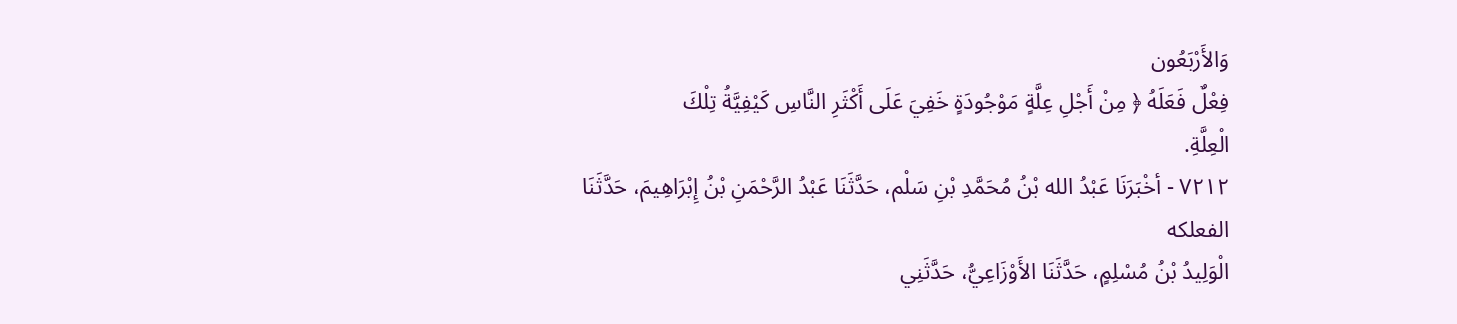وَالأَرْبَعُون
فِعْلٌ فَعَلَهُ ﴿ مِنْ أَجْلِ عِلَّةٍ مَوْجُودَةٍ خَفِيَ عَلَى أَكْثَرِ النَّاسِ كَيْفِيَّةُ تِلْكَ
الْعِلَّةِ.
٧٢١٢ - أخْبَرَنَا عَبْدُ الله بْنُ مُحَمَّدِ بْنِ سَلْم، حَدَّثَنَا عَبْدُ الرَّحْمَنِ بْنُ إِبْرَاهِيمَ، حَدَّثَنَا
الفعلكه
الْوَلِيدُ بْنُ مُسْلِمٍ، حَدَّثَنَا الأَوْزَاعِيُّ، حَدَّثَنِي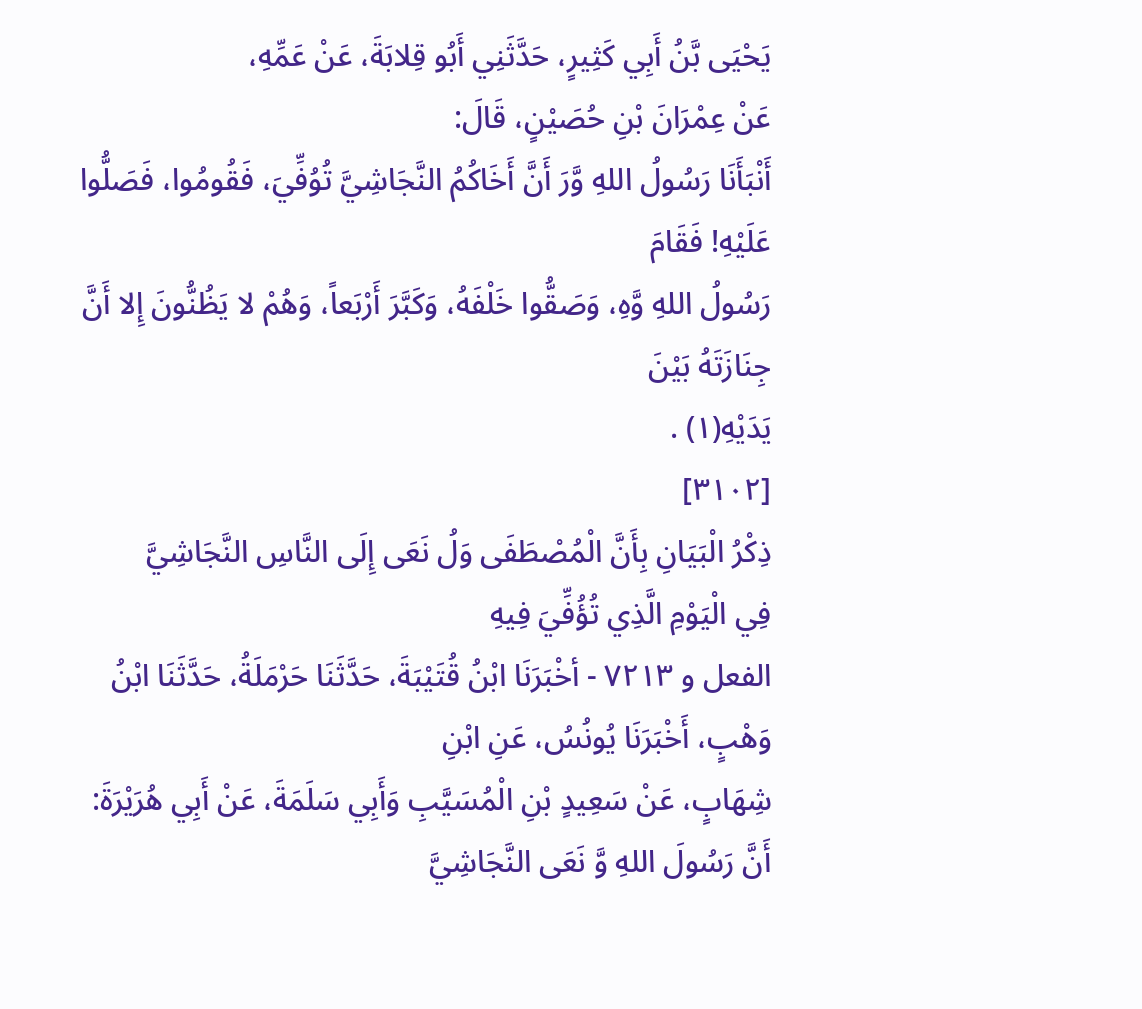يَحْيَى بَّنُ أَبِي كَثِيرٍ، حَدَّثَنِي أَبُو قِلابَةَ، عَنْ عَمِّهِ،
عَنْ عِمْرَانَ بْنِ حُصَيْنٍ، قَالَ:
أَنْبَأَنَا رَسُولُ اللهِ وَّرَ أَنَّ أَخَاكُمُ النَّجَاشِيَّ تُوُفِّيَ، فَقُومُوا، فَصَلُّوا عَلَيْهِ! فَقَامَ
رَسُولُ اللهِ وَّهِ، وَصَقُّوا خَلْفَهُ، وَكَبَّرَ أَرْبَعاً، وَهُمْ لا يَظُنُّونَ إِلا أَنَّ جِنَازَتَهُ بَيْنَ
يَدَيْهِ(١) .
[٣١٠٢]
ذِكْرُ الْبَيَانِ بِأَنَّ الْمُصْطَفَى وَلُ نَعَى إِلَى النَّاسِ النَّجَاشِيَّ
فِي الْيَوْمِ الَّذِي تُؤُفِّيَ فِیهِ
الفعل و ٧٢١٣ - أخْبَرَنَا ابْنُ قُتَيْبَةَ، حَدَّثَنَا حَرْمَلَةُ، حَدَّثَنَا ابْنُ وَهْبٍ، أَخْبَرَنَا يُونُسُ، عَنِ ابْنِ
شِهَابٍ، عَنْ سَعِيدٍ بْنِ الْمُسَيَّبِ وَأَبِي سَلَمَةَ، عَنْ أَبِي هُرَيْرَةَ:
أَنَّ رَسُولَ اللهِ وَّ نَعَى النَّجَاشِيَّ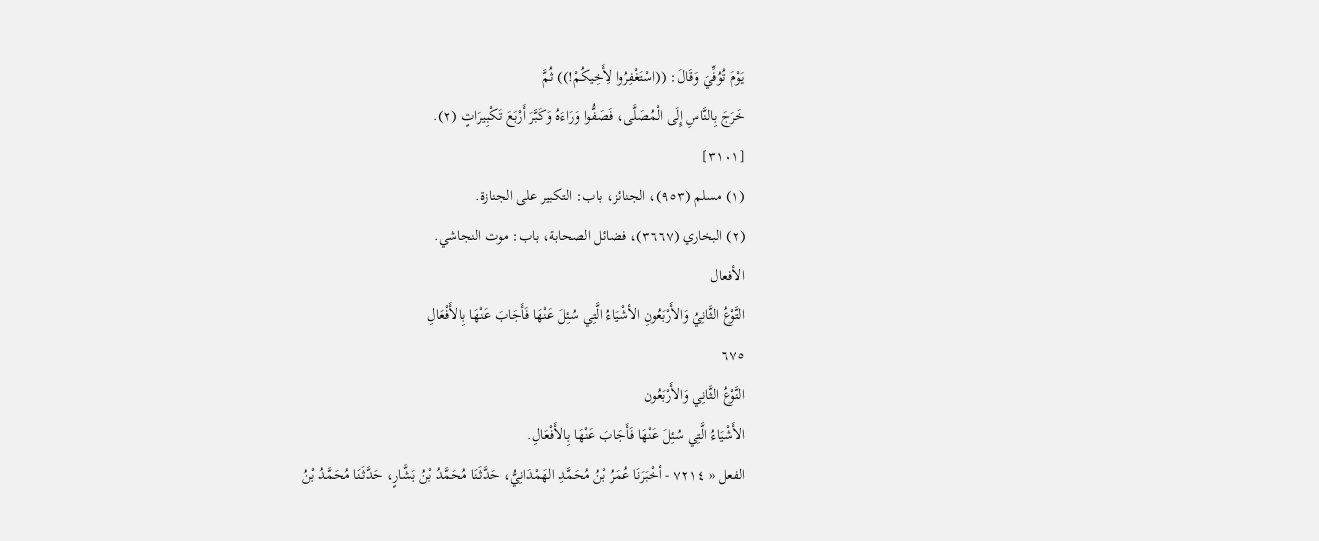يَوْمَ تُوُفِّيَ وَقَالَ: ((اسْتَغْفِرُوا لِأَخِيكُمْ!)) ثُمَّ
خَرَجَ بِالنَّاسِ إِلَى الْمُصَلَّى، فَصَفُّوا وَرَاءَهُ وَكَبَّرَ أَرْبَعَ تَكْبِيرَاتٍ (٢).
[٣١٠١]
(١) مسلم (٩٥٣)، الجنائز، باب: التكبير على الجنازة.
(٢) البخاري (٣٦٦٧)، فضائل الصحابة، باب: موت النجاشي.
الأفعال
التَّوْعُ الثَّانِيُ وَالأَرْبَعُونِ الأشْيَاءُ الَّتِي سُئِلَ عَنْهَا فَأَجَابَ عَنْهَا بِالأَفْعَالِ
٦٧٥
النَّوْعُ الثَّانِي وَالأَرْبَعُون
الأَشْيَاءُ الَّتِي سُئِلَ عَنْهَا فَأَجَابَ عَنْهَا بِالأَفْعَالِ.
الفعل « ٧٢١٤ - أخْبَرَنَا عُمَرُ بْنُ مُحَمَّدِ الهَمْدَانِيُّ، حَدَّثَنَا مُحَمَّدُ بْنُ بَشَّارٍ، حَدَّثَنَا مُحَمَّدُ بْنُ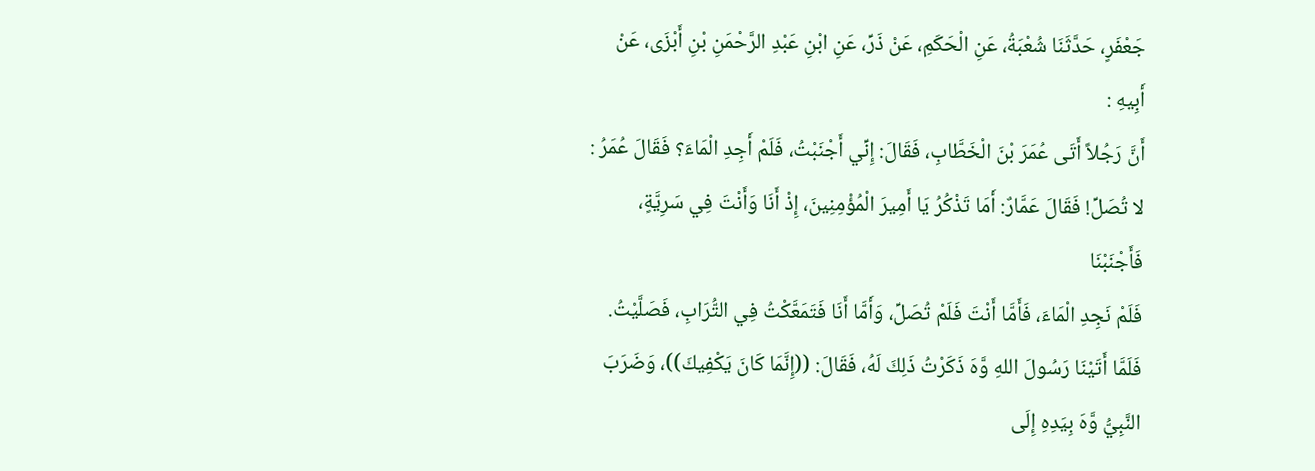جَعْفَرٍ، حَدَّثَنَا شُعْبَةُ، عَنِ الْحَكَمِ، عَنْ ذَرِّ، عَنِ ابْنِ عَبْدِ الرَّحْمَنِ بْنِ أَبْزَى، عَنْ أَبِيهِ :
أَنَّ رَجُلاً أَتَى عُمَرَ بْنَ الْخَطَّابِ، فَقَالَ: إِنِّي أَجْنَبْتُ، فَلَمْ أَجِدِ الْمَاءَ؟ فَقَالَ عُمَرُ :
لا تُصَلِّ! فَقَالَ عَمَّارٌ: أَمَا تَذْكُرُ يَا أَمِيرَ الْمُؤْمِنِينَ، إِذْ أَنَا وَأَنْتَ فِي سَرِيَّةٍ، فَأَجْنَبْنَا
فَلَمْ نَجِدِ الْمَاءَ، فَأَمَّا أَنْتَ فَلَمْ تُصَلِّ، وَأَمَّا أَنَا فَتَمَعَّكْتُ فِي التُّرَابِ، فَصَلَّيْتُ.
فَلَمَّا أَتَيْنَا رَسُولَ اللهِ وَّهَ ذَكَرْتُ ذَلِكَ لَهُ، فَقَالَ: ((إِنَّمَا كَانَ يَكْفِيكَ))، وَضَرَبَ
النَّبِيُّ وَّهَ بِيَدِهِ إِلَى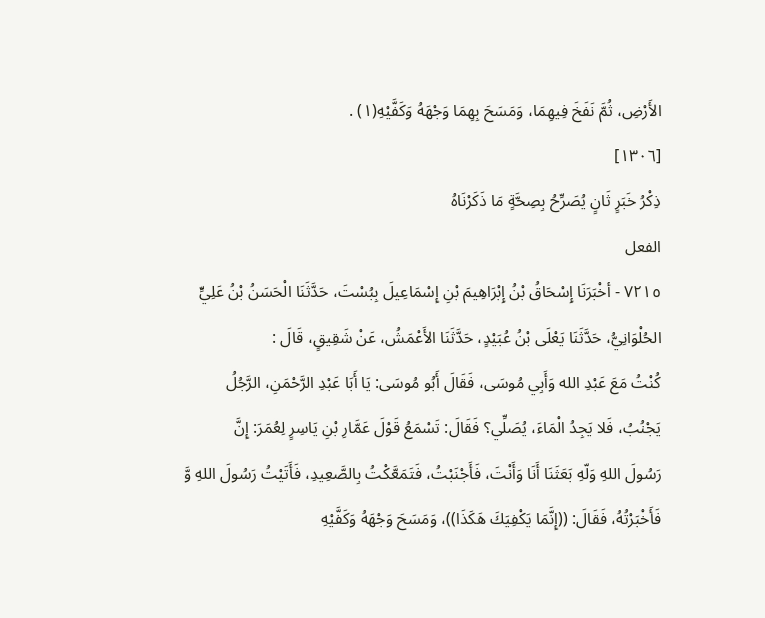الأَرْضِ، ثُمَّ نَفَخَ فِيهِمَا، وَمَسَحَ بِهِمَا وَجْهَهُ وَكَفَّيْهِ(١) .
[١٣٠٦]
ذِكْرُ خَبَرٍ ثَانٍ يُصَرِّحُ بِصِحَّةٍ مَا ذَكَرْنَاهُ
الفعل
٧٢١٥ - أخْبَرَنَا إِسْحَاقُ بْنُ إِبْرَاهِيمَ بْنِ إِسْمَاعِيلَ بِبُسْتَ، حَدَّثَنَا الْحَسَنُ بْنُ عَلِيٍّ
الحُلْوَانِيُّ، حَدَّثَنَا يَعْلَى بْنُ عُبَيْدٍ، حَدَّثَنَا الأَعْمَشُ، عَنْ شَقِيقٍ، قَالَ :
كُنْتُ مَعَ عَبْدِ الله وَأَبِي مُوسَى، فَقَالَ أَبُو مُوسَى: يَا أَبَا عَبْدِ الرَّحْمَنِ، الرَّجُلُ
يَجْنُبُ، فَلا يَجِدُ الْمَاءَ، يُصَلِّي؟ فَقَالَ: تَسْمَعُ قَوْلَ عَمَّارِ بْنِ يَاسِرٍ لِعُمَرَ: إِنَّ
رَسُولَ اللهِ وَلّهِ بَعَثَنَا أَنَا وَأَنْتَ، فَأَجْنَبْتُ، فَتَمَعَّكْتُ بِالصَّعِيدِ، فَأَتَيْتُ رَسُولَ اللهِ وَّ
فَأَخْبَرْتُهُ، فَقَالَ: ((إِنَّمَا يَكْفِيَكَ هَكَذَا))، وَمَسَحَ وَجْهَهُ وَكَفَّيْهِ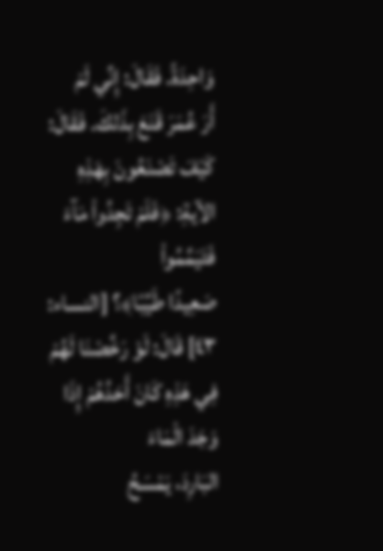وَاحِدَةً. فَقَالَ: إِنِّي لَمْ
أَرَ عُمَرَ قَنَعَ بِذَلكَ. فَقَالَ: كَيْفَ تَصْنَعُونَ بِهَذِهِ الآيةِ: ﴿فَلَمْ تَجِدُواْ مَآءَ فَتَيَمَّمُواْ
صَعِيدًا طَيِّبًا﴾؟ [النساء: ٤٣] قَالَ: لَوْ رَخَّصْنَا لَهُمْ فِي هَذِهِ كَانَ أَحَدُهُمْ إِذَا وَجَدَ الْمَاءَ
البَارِدَ، يَمْسَحُ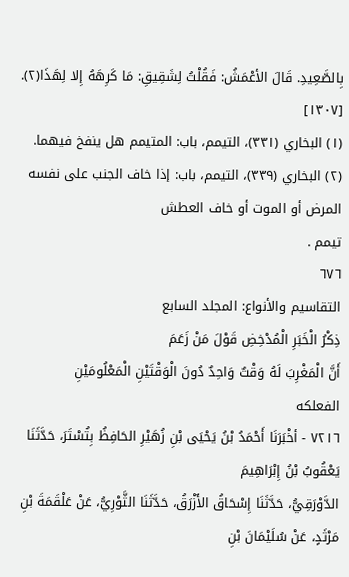بِالصَّعِيدِ. قَالَ الأعْمَشُ: فَقُلْتُ لِشَقِيقِ: مَا كَرِهَهُ إِلا لِهَذَا(٢). [١٣٠٧]
(١) البخاري (٣٣١)، التيمم، باب: المتيمم هل ينفخ فيهما.
(٢) البخاري (٣٣٩)، التيمم، باب: إذا خاف الجنب على نفسه المرض أو الموت أو خاف العطش
تيمم .
٦٧٦
التقاسيم والأنواع: المجلد السابع
ذِكْرُ الْخَبَرِ الْمُدْخِضِ قَوْلَ مَنْ زَعَمَ
أَنَّ الْمَغْرِبَ لَهُ وَقْتٌ وَاحِدٌ دُونَ الْوَقْتَيْنِ الْمَعْلُومَيْنِ
الفعلكه
٧٢١٦ - أخْبَرَنَا أَحْمَدُ بْنُ يَحْيَى بْنِ زُهَيْرِ الحَافِظُ بِتُسْتَرَ، حَدَّثَنَا يَعْقُوبُ بْنُ إِبْرَاهِيمَ
الدَّوْرَقِيُّ، حَدَّثَنَا إِسْحَاقُ الأَزْرَقُ، حَدَّثَنَا الثَّوْرِيُّ، عَنْ عَلْقَمَةَ بْنِ مَرْثَدٍ، عَنْ سُلَيْمَانَ بْنِ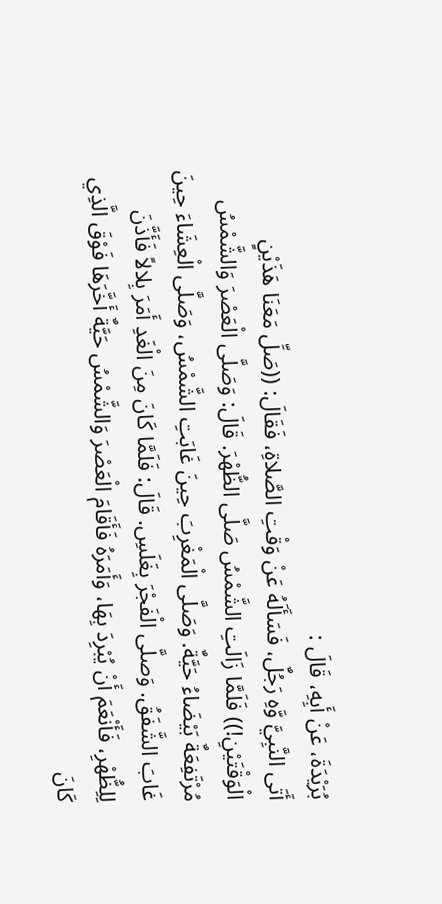بُرَيْدَةَ، عَنْ أَبِهِ، قَالَ :
أَتَى النَّبِيَّ وَّهِ رَجُلٌ، فَسَأَلَهُ عَنْ وَقْتِ الصَّلاةِ، فَقَالَ: ((صَلِّ مَعَنَا هَذَيْنٍ
الْوَقْتَيْنِ!)) فَلَمَّا زَالَتِ الشَّمْسُ صَلَّى الظُّهْرَ. قَالَ: وَصَلَّى الْعَصْرَ وَالشَّمْسُ
مُرْتَفِعَةٌ بَيْضَاءُ حَيَّةٌ. وَصَلَّى الْمَغْرِبَ حِينَ غَابَتِ الشَّمْسُ، وَصَلَّى الْعِشَاءَ حِينَ
غَابَ الشَّفَقُ. وَصلَّى الْفَجْرَ بِغَلَسِ. قَالَ: فَلَمَّا كَانَ مِنَ الْغَدِ أَمَرَ بِلالاً فَأَذَّنَ
لِلِظُّهْرِ، فَأَنْعَمَ أَنْ يُبْرِدَ بِهَا، وَأَمَرَهُ فَأَقَامَ الْعَصْرَ وَالشَّمْسُ حَيَّةٌ أَخَّرَهَا فَوْقَ الَّذِي
كَانَ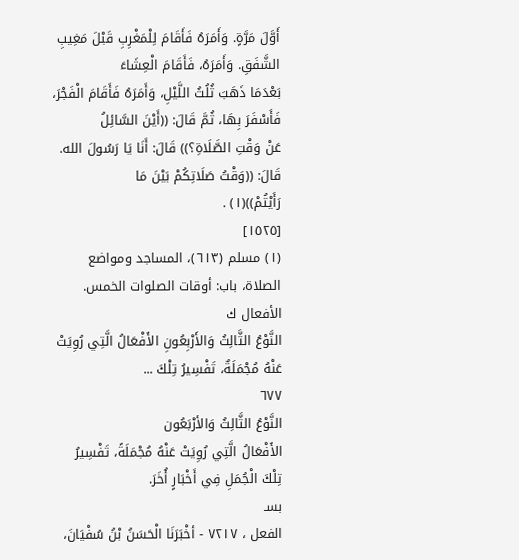أَوَّلَ مَرَّةٍ. وَأَمَرَهُ فَأَقَامَ لِلْمَغْرِبِ قَبْلَ مَغِيبِ الشَّفَقِ. وَأَمَرَهُ، فَأَقَامَ الْعِشَاءَ
بَعْدَمَا ذَهَبَ ثُلُثُ اللَّيْلِ، وَأَمَرَهُ فَأَقَامَ الْفَجْرَ، فَأَسْفَرَ بِهَا، ثُمَّ قَالَ: ((أَيْنَ السَّائِلُ
عَنْ وَقْتِ الصَّلَاةِ؟)) قَالَ: أَنَا يَا رَسُولَ الله. قَالَ: ((وَقْتُ صَلَاتِكُمْ بَيْنَ مَا
رَأَيْتُمْ))(١) .
[١٥٢٥]
(١) مسلم (٦١٣)، المساجد ومواضع الصلاة، باب: أوقات الصلوات الخمس.
الأفعال ك
النَّوْعُ الثَّالِثُ وَالأَرْبِعُونِ الأَفْعَالُ الَّتِي رُوِيَتْ عَنْهُ مُجْمَلَةٌ، تَفْسِيرُ تِلْكَ ...
٦٧٧
النَّوْعُ الثَّالِثُ وَالأرْبَعُون
الأَفْعَالُ الَّتِي رُوِيَتْ عَنْهُ مُجْمَلَةً، تَفْسِيرُ تِلْكَ الْجُمَلِ فِي أَخْبَارٍ أُخَرَ.
بسـ
الفعل ، ٧٢١٧ - أخْبَرَنَا الْحَسَنُ بْنُ سُفْيَانَ،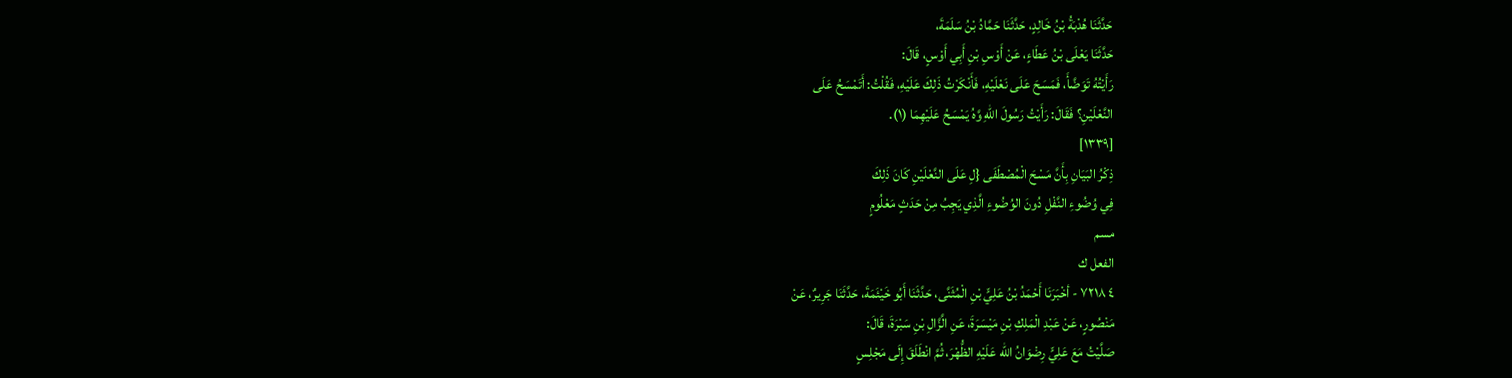حَدَّثَنَا هُدْبَةُ بْنُ خَالِدٍ، حَدَّثَنَا حَمَّادُ بْنُ سَلَمَةَ،
حَدَّثَنَا يَعْلَى بْنُ عَطَاءٍ، عَنْ أَوْسِ بْنِ أَبِي أَوْسٍ، قَالَ:
رَأَيْتُهُ تَوَضَّأَ، فَمَسَحَ عَلَى نَعْلَيْهِ، فَأَنْكَرْتُ ذَلِكَ عَلَيْهِ، فَقُلْتُ: أَتَمْسَحُ عَلَى
النَّعْلَيْنِ؟ فَقَالَ: رَأَيْتُ رَسُولَ اللهِ وَّهُ يَمْسَحُ عَلَيْهِمَا (١).
[١٣٣٩]
ذِكْرُ البَيَانِ بِأَنَّ مَسْحَ الْمُصْطَفَى {لِ عَلَى النَّعْلَيْنِ كَانَ ذَلِكَ
فِي وُضُوءِ النَّفْلِ دُونَ الوُضُوءِ الَّذِي يَجِبُ مِنْ حَدَثٍ مَعْلُومٍ
مسم
الفعل ك
٤ ٧٢١٨ - أخْبَرَنَا أَحْمَدُ بْنُ عَلِيٍّ بْنِ الْمُثَنَّى، حَدَّثَنَا أَبُو خَيْئَمَةَ، حَدَّثَنَا جَرِيرٌ، عَنْ
مَنْصُورٍ، عَنْ عَبْدِ الْمَلِكِ بْنِ مَيْسَرَةَ، عَنِ الَّزَّالِ بْنِ سَبْرَةَ، قَالَ:
صَلَّيْتُ مَعَ عَلِيٍّ رِضْوَانُ الله عَلَيْهِ الظُّهْرَ، ثُمَّ انْطَلَقَ إِلَى مَجْلِسٍ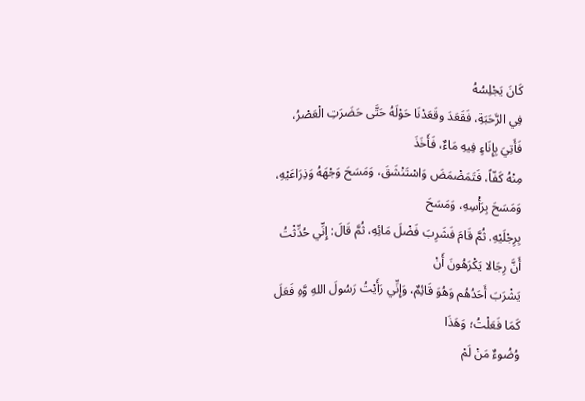كَانَ يَجْلِسُهُ
فِي الرَّحَبَةِ، فَقَعَدَ وقَعَدْنَا حَوْلَهُ حَتَّى حَضَرَتِ الْعَصْرُ، فَأَتِيَ بِإِنَاءٍ فِيهِ مَاءٌ، فَأَخَذَ
مِنْهُ كَفّاً، فَتَمَضْمَضَ وَاسْتَنْشَقَ، وَمَسَحَ وَجْهَهُ وَذِرَاعَيْهِ، وَمَسَحَ بِرَأْسِهِ، وَمَسَحَ
بِرِجْلَيْهِ. ثُمَّ قَامَ فَشَرِبَ فَضْلَ مَائِهِ، ثُمَّ قَالَ: إِنِّي حُدِّثْتُ أَنَّ رِجَالا يَكْرَهُونَ أَنْ
يَشْرَبَ أَحَدُهُم وَهُوَ قَائِمٌ، وَإِنِّي رَأَيْتُ رَسُولَ اللهِ وَّهِ فَعَلَ كَمَا فَعَلْتُ؛ وَهَذَا
وُضُوءٌ مَنْ لَمْ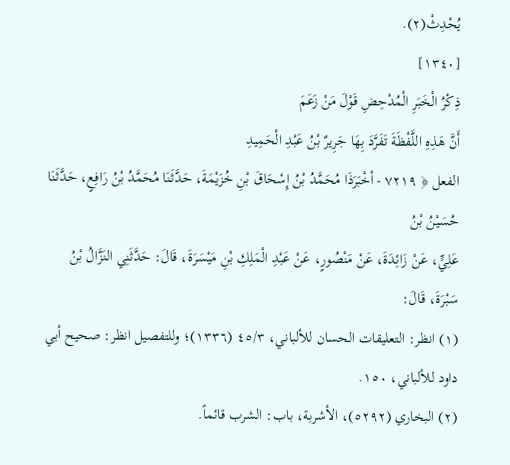يُحْدِثْ(٢).
[١٣٤٠]
ذِكْرُ الْخَبَرِ الْمُدْحِضِ قَوْلَ مَنْ زَعَمَ
أَنَّ هَذِهِ اللَّفْظَةَ تَفَرَّدَ بِهَا جَرِيرٌ بْنُ عَبْدِ الْحَمِيدِ
الفعل ﴿ ٧٢١٩ - أخْبَرَذَا مُحَمَّدُ بْنُ إِسْحَاقَ بْنِ خُزَيْمَةَ، حَدَّثَنَا مُحَمَّدُ بْنُ رَافِعٍ، حَدَّثَنَا حُسَيْنُ بْنُ
عَلِيٍّ، عَنْ زَائِدَةَ، عَنْ مَنْصُورٍ، عَنْ عَبْدِ الْمَلِكِ بْنِ مَيْسَرَةَ، قَالَ: حَدَّثَنِي النَزَّالُ بْنُ سَبْرَةَ، قَالَ:
(١) انظر: التعليقات الحسان للألباني، ٤٥/٣ (١٣٣٦)؛ وللتفصيل انظر: صحيح أبي داود للألباني، ١٥٠.
(٢) البخاري (٥٢٩٢)، الأشربة، باب: الشرب قائماً.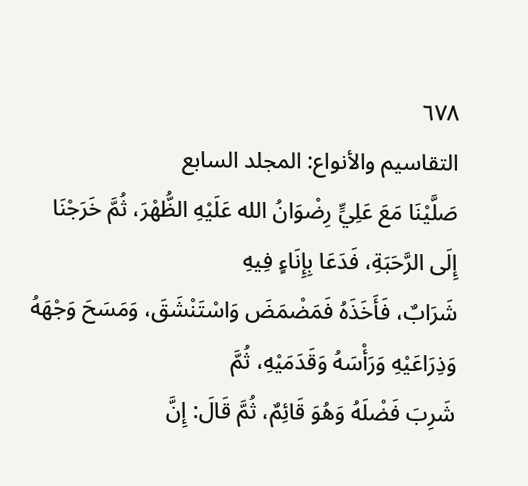٦٧٨
التقاسيم والأنواع: المجلد السابع
صَلَّيْنَا مَعَ عَلِيٍّ رِضْوَانُ الله عَلَيْهِ الظُّهْرَ، ثُمَّ خَرَجْنَا إِلَى الرَّحَبَةِ، فَدَعَا بِإِنَاءٍ فِيهِ
شَرَابٌ، فَأَخَذَهُ فَمَضْمَضَ وَاسْتَنْشَقَ، وَمَسَحَ وَجْهَهُ وَذِرَاعَيْهِ وَرَأْسَهُ وَقَدَمَيْهِ، ثُمَّ
شَرِبَ فَضْلَهُ وَهُوَ قَائِمٌ، ثُمَّ قَالَ: إِنَّ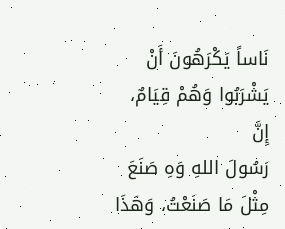نَاساً يَكْرَهُونَ أَنْ يَشْرَبُوا وَهُمْ قِيَامٌ، إِنَّ
رَسُولَ اللهِ وَهِ صَنَعَ مِثْلَ مَا صَنَعْتُ، وَهَذَا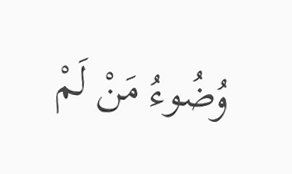وُضُوءُ مَنْ لَمْ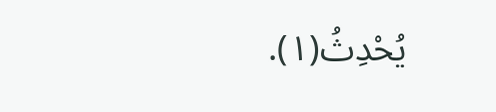يُحْدِثُ(١).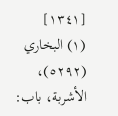[١٣٤١]
(١) البخاري (٥٢٩٢)، الأشربة، باب: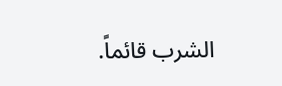الشرب قائماً.